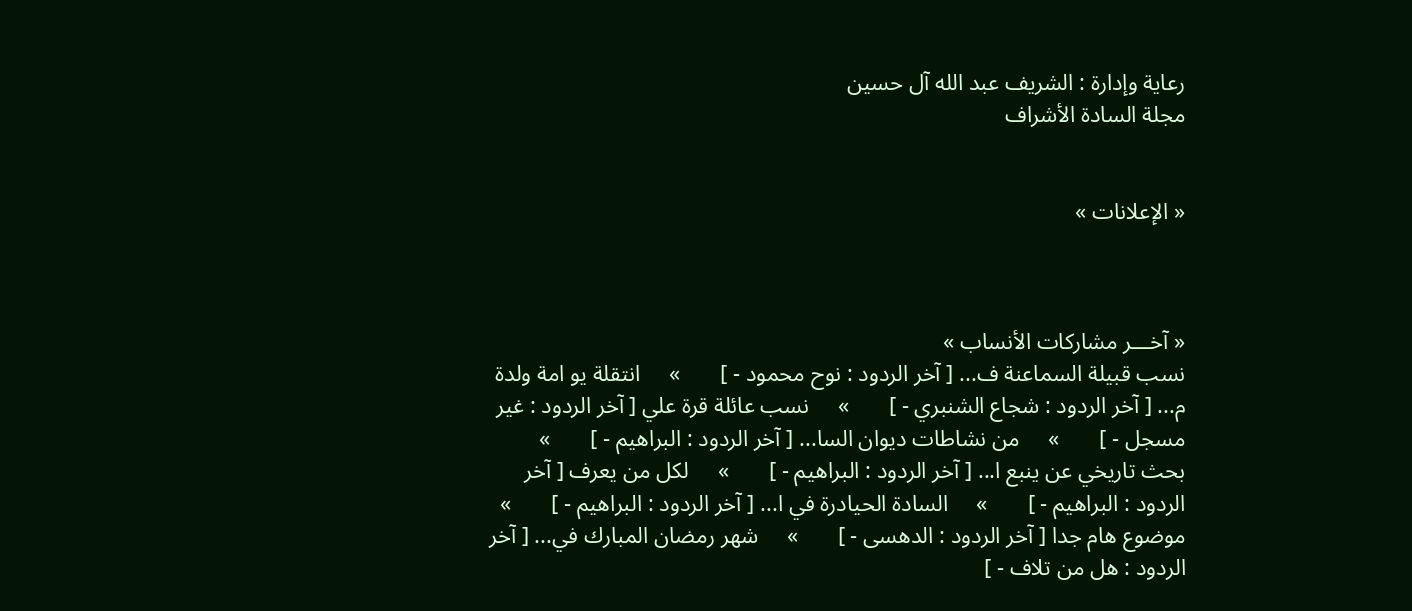رعاية وإدارة : الشريف عبد الله آل حسين
مجلة السادة الأشراف


« الإعلانات »



« آخـــر مشاركات الأنساب »
نسب قبيلة السماعنة ف... [ آخر الردود : نوح محمود - ]       »     انتقلة يو امة ولدة م... [ آخر الردود : شجاع الشنبري - ]       »     نسب عائلة قرة علي [ آخر الردود : غير مسجل - ]       »     من نشاطات ديوان السا... [ آخر الردود : البراهيم - ]       »     بحث تاريخي عن ينبع ا... [ آخر الردود : البراهيم - ]       »     لكل من يعرف [ آخر الردود : البراهيم - ]       »     السادة الحيادرة في ا... [ آخر الردود : البراهيم - ]       »     موضوع هام جدا [ آخر الردود : الدهسى - ]       »     شهر رمضان المبارك في... [ آخر الردود : هل من تلاف - ]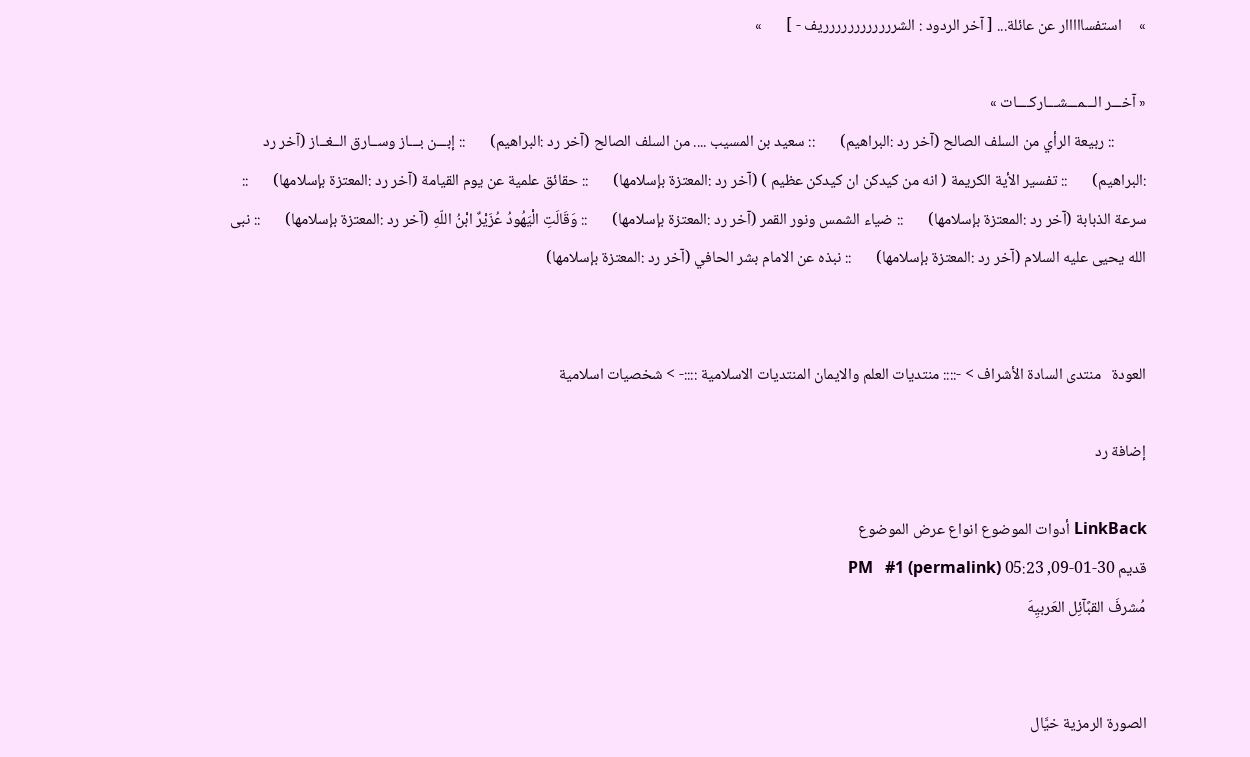»     استفسااااار عن عائلة... [ آخر الردود : الشرررررررررررريف - ]       »

« آخـــر الـــمـــشـــاركــــات »
         :: ربيعة الرأي من السلف الصالح (آخر رد :البراهيم)       :: سعيد بن المسيب .... من السلف الصالح (آخر رد :البراهيم)       :: إبـــن بـــاز وســارق الــغــاز (آخر رد :البراهيم)       :: تفسير الأية الكريمة ( انه من كيدكن ان كيدكن عظيم ) (آخر رد :المعتزة بإسلامها)       :: حقائق علمية عن يوم القيامة (آخر رد :المعتزة بإسلامها)       :: سرعة الذبابة (آخر رد :المعتزة بإسلامها)       :: ضياء الشمس ونور القمر (آخر رد :المعتزة بإسلامها)       :: وَقَالَتِ الْيَهُودُ عُزَيْرٌ ابْنُ اللّهِ (آخر رد :المعتزة بإسلامها)       :: نبى الله يحيى عليه السلام (آخر رد :المعتزة بإسلامها)       :: نبذه عن الامام بشر الحافي (آخر رد :المعتزة بإسلامها)


العودة   منتدى السادة الأشراف > -:::: منتديات العلم والايمان المنتديات الاسلامية ::::- > شخصيات اسلامية

إضافة رد

LinkBack أدوات الموضوع انواع عرض الموضوع
قديم 30-01-09, 05:23 PM   #1 (permalink)
مُشرفَ القبًآئِل العَربيِهَ


الصورة الرمزية خيَّال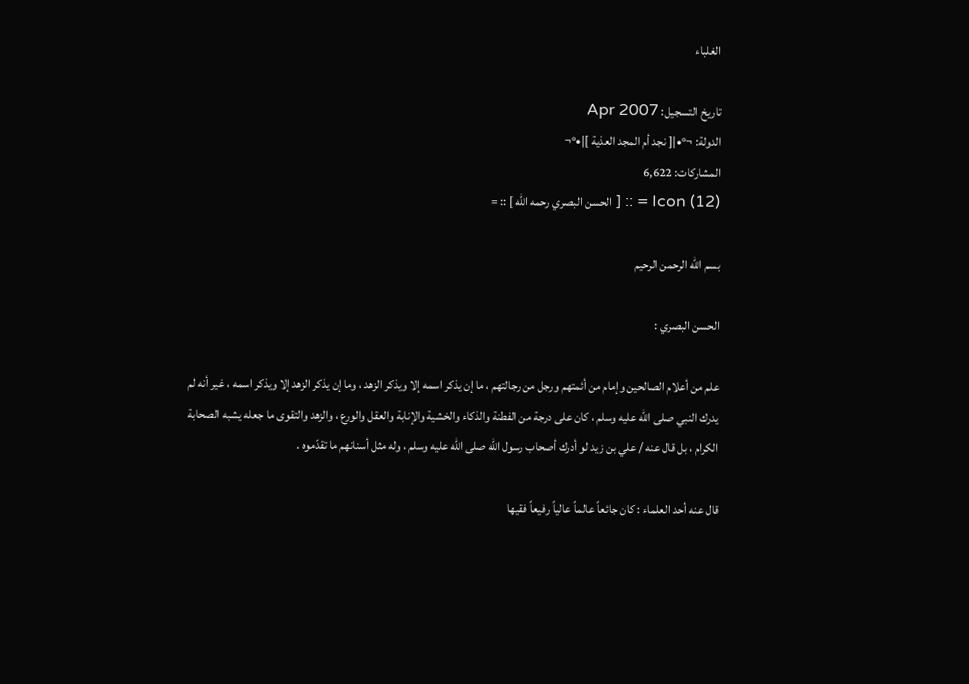الغلباء

تاريخ التسجيل: Apr 2007
الدولة: ¬°•|[ نجد أم المجد العذية ]|•°¬
المشاركات: 6,622
Icon (12) = :: [ الحسن البصري رحمه الله ] :: =

بسم الله الرحمن الرحيم

الحسن البصري :

علم من أعلام الصالحين وإمام من أئمتهم ورجل من رجالتهم ، ما إن يذكر اسمه إلا ويذكر الزهد ، وما إن يذكر الزهد إلا ويذكر اسمه ، غير أنه لم يدرك النبي صلى الله عليه وسلم ، كان على درجة من الفطنة والذكاء والخشية والإنابة والعقل والورع ، والزهد والتقوى ما جعله يشبه الصحابة الكرام ، بل قال عنه / علي بن زيد لو أدرك أصحاب رسول الله صلى الله عليه وسلم ، وله مثل أسنانهم ما تقدّموه .

قال عنه أحد العلماء : كان جائعاً عالماً عالياً رفيعاً فقيها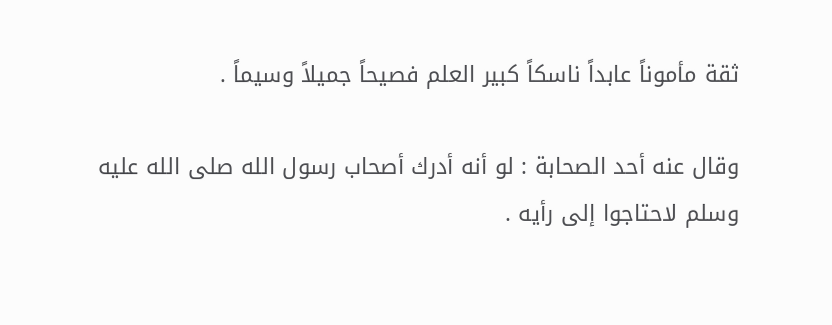ثقة مأموناً عابداً ناسكاً كبير العلم فصيحاً جميلاً وسيماً .

وقال عنه أحد الصحابة : لو أنه أدرك أصحاب رسول الله صلى الله عليه وسلم لاحتاجوا إلى رأيه .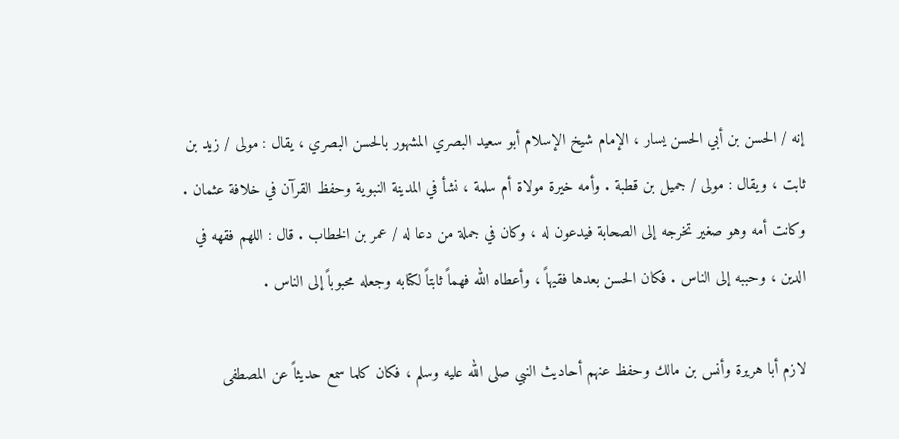إنه / الحسن بن أبي الحسن يسار ، الإمام شيخ الإسلام أبو سعيد البصري المشهور بالحسن البصري ، يقال : مولى / زيد بن ثابت ، ويقال : مولى / جميل بن قطبة . وأمه خيرة مولاة أم سلمة ، نشأ في المدينة النبوية وحفظ القرآن في خلافة عثمان . وكانت أمه وهو صغير تخرجه إلى الصحابة فيدعون له ، وكان في جملة من دعا له / عمر بن الخطاب . قال : اللهم فقهه في الدين ، وحببه إلى الناس . فكان الحسن بعدها فقيهاً ، وأعطاه الله فهماً ثابتاً لكتابه وجعله محبوباً إلى الناس .

لازم أبا هريرة وأنس بن مالك وحفظ عنهم أحاديث النبي صلى الله عليه وسلم ، فكان كلما سمع حديثاً عن المصطفى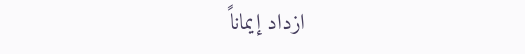ازداد إيماناً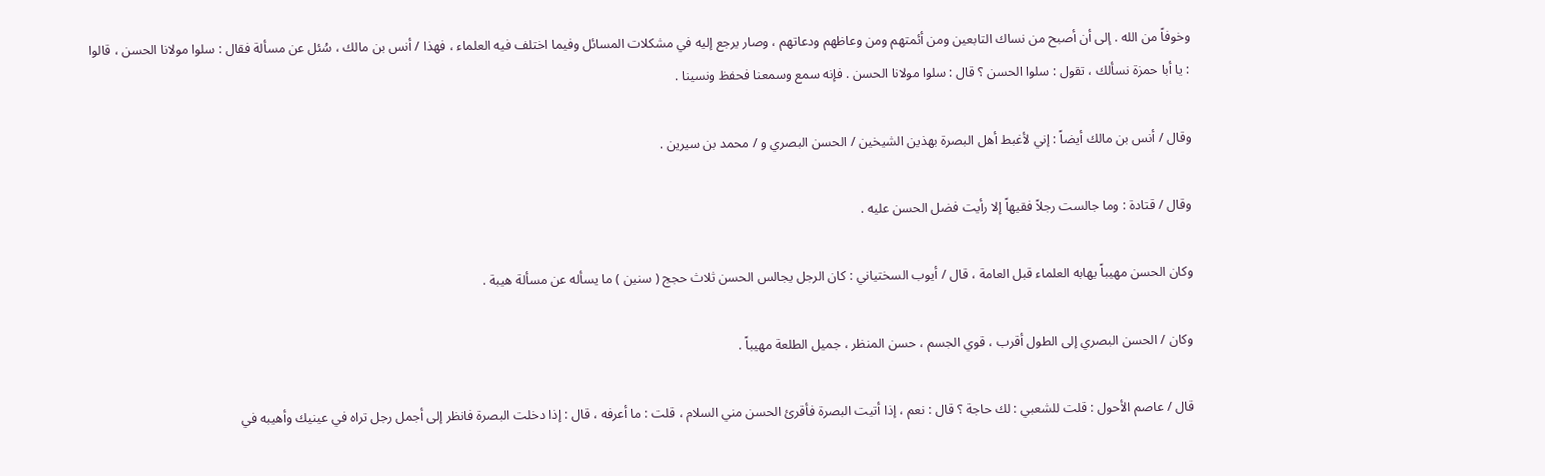وخوفاً من الله . إلى أن أصبح من نساك التابعين ومن أئمتهم ومن وعاظهم ودعاتهم ، وصار يرجع إليه في مشكلات المسائل وفيما اختلف فيه العلماء ، فهذا / أنس بن مالك ، سُئل عن مسألة فقال : سلوا مولانا الحسن ، قالوا : يا أبا حمزة نسألك ، تقول : سلوا الحسن ؟ قال : سلوا مولانا الحسن . فإنه سمع وسمعنا فحفظ ونسينا .

وقال / أنس بن مالك أيضاً : إني لأغبط أهل البصرة بهذين الشيخين / الحسن البصري و / محمد بن سيرين .

وقال / قتادة : وما جالست رجلاً فقيهاً إلا رأيت فضل الحسن عليه .

وكان الحسن مهيباً يهابه العلماء قبل العامة ، قال / أيوب السختياني : كان الرجل يجالس الحسن ثلاث حجج ( سنين ) ما يسأله عن مسألة هيبة .

وكان / الحسن البصري إلى الطول أقرب ، قوي الجسم ، حسن المنظر ، جميل الطلعة مهيباً .

قال / عاصم الأحول : قلت للشعبي : لك حاجة ؟ قال : نعم ، إذا أتيت البصرة فأقرئ الحسن مني السلام ، قلت : ما أعرفه ، قال : إذا دخلت البصرة فانظر إلى أجمل رجل تراه في عينيك وأهيبه في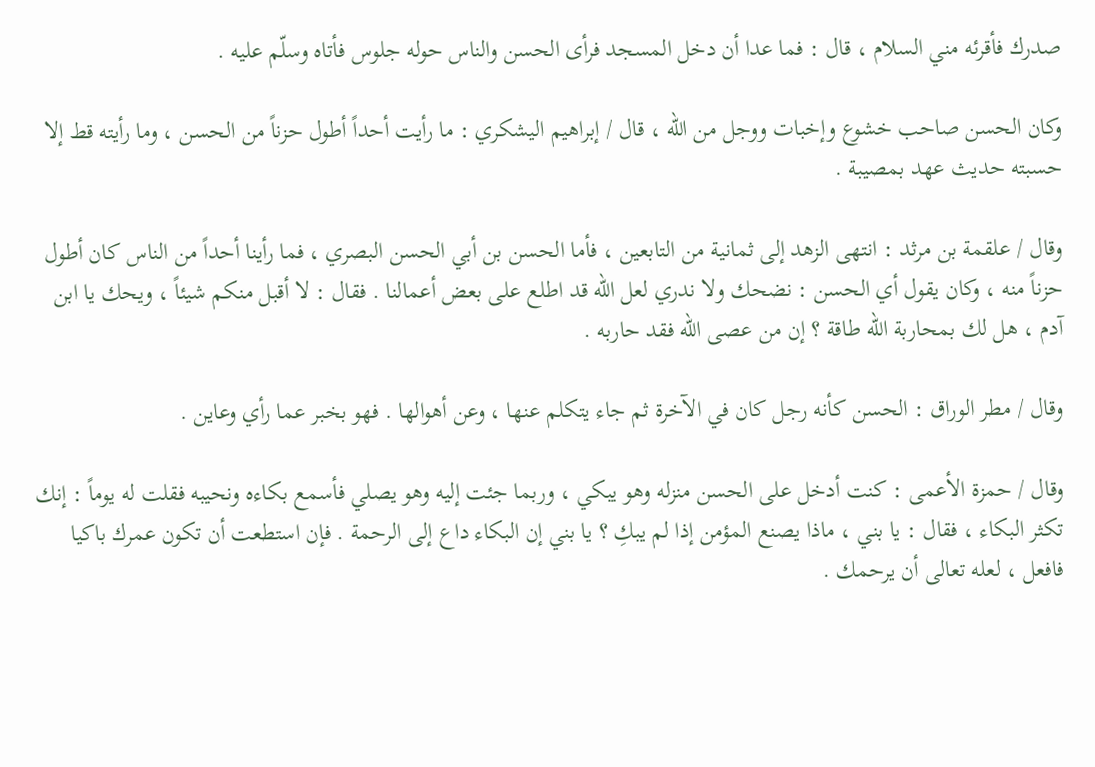صدرك فأقرئه مني السلام ، قال : فما عدا أن دخل المسجد فرأى الحسن والناس حوله جلوس فأتاه وسلّم عليه .

وكان الحسن صاحب خشوع وإخبات ووجل من الله ، قال / إبراهيم اليشكري : ما رأيت أحداً أطول حزناً من الحسن ، وما رأيته قط إلا حسبته حديث عهد بمصيبة .

وقال / علقمة بن مرثد : انتهى الزهد إلى ثمانية من التابعين ، فأما الحسن بن أبي الحسن البصري ، فما رأينا أحداً من الناس كان أطول حزناً منه ، وكان يقول أي الحسن : نضحك ولا ندري لعل الله قد اطلع على بعض أعمالنا . فقال : لا أقبل منكم شيئاً ، ويحك يا ابن آدم ، هل لك بمحاربة الله طاقة ؟ إن من عصى الله فقد حاربه .

وقال / مطر الوراق : الحسن كأنه رجل كان في الآخرة ثم جاء يتكلم عنها ، وعن أهوالها . فهو بخبر عما رأي وعاين .

وقال / حمزة الأعمى : كنت أدخل على الحسن منزله وهو يبكي ، وربما جئت إليه وهو يصلي فأسمع بكاءه ونحيبه فقلت له يوماً : إنك تكثر البكاء ، فقال : يا بني ، ماذا يصنع المؤمن إذا لم يبكِ ؟ يا بني إن البكاء داع إلى الرحمة . فإن استطعت أن تكون عمرك باكيا فافعل ، لعله تعالى أن يرحمك .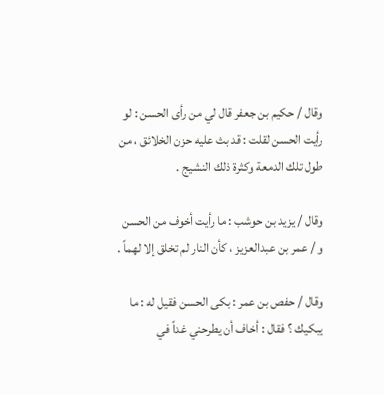وقال / حكيم بن جعفر قال لي من رأى الحسن : لو رأيت الحسن لقلت : قد بث عليه حزن الخلائق ، من طول تلك الدمعة وكثرة ذلك النشيج .

وقال / يزيد بن حوشب : ما رأيت أخوف من الحسن و / عمر بن عبدالعزيز ، كأن النار لم تخلق إلا لهماً .

وقال / حفص بن عمر : بكى الحسن فقيل له : ما يبكيك ؟ فقال : أخاف أن يطرحني غداً في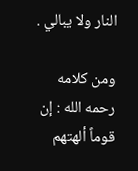النار ولا يبالي .

ومن كلامه رحمه الله : إن قوماً ألهتهم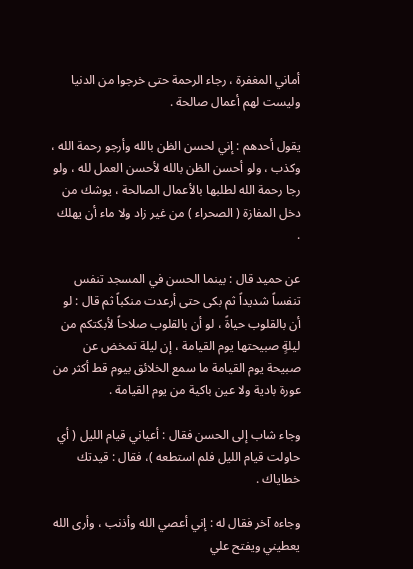أماني المغفرة ، رجاء الرحمة حتى خرجوا من الدنيا وليست لهم أعمال صالحة .

يقول أحدهم : إني لحسن الظن بالله وأرجو رحمة الله ، وكذب ، ولو أحسن الظن بالله لأحسن العمل لله ، ولو رجا رحمة الله لطلبها بالأعمال الصالحة ، يوشك من دخل المفازة ( الصحراء ) من غير زاد ولا ماء أن يهلك .

عن حميد قال : بينما الحسن في المسجد تنفس تنفساً شديداً ثم بكى حتى أرعدت منكباً ثم قال : لو أن بالقلوب حياةً ، لو أن بالقلوب صلاحاً لأبكتكم من ليلةٍ صبيحتها يوم القيامة ، إن ليلة تمخض عن صبيحة يوم القيامة ما سمع الخلائق بيوم قط أكثر من عورة بادية ولا عين باكية من يوم القيامة .

وجاء شاب إلى الحسن فقال : أعياني قيام الليل ( أي حاولت قيام الليل فلم استطعه )، فقال : قيدتك خطاياك .

وجاءه آخر فقال له : إني أعصي الله وأذنب ، وأرى الله يعطيني ويفتح علي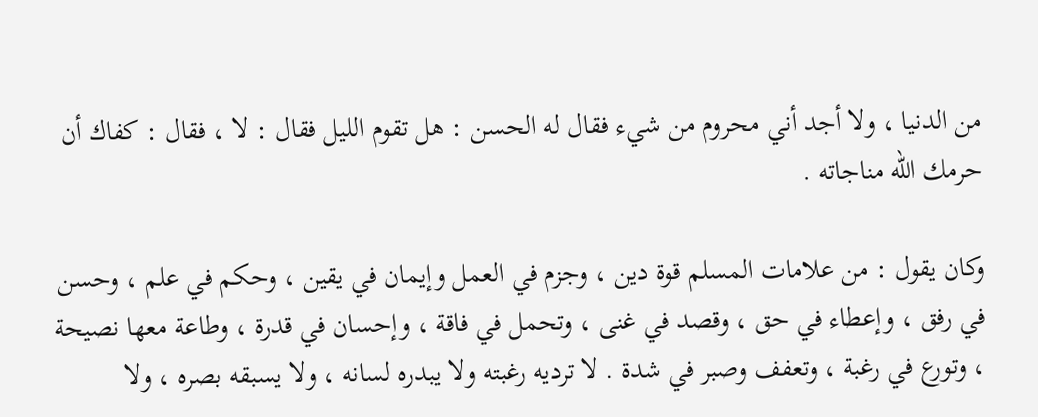من الدنيا ، ولا أجد أني محروم من شيء فقال له الحسن : هل تقوم الليل فقال : لا ، فقال : كفاك أن حرمك الله مناجاته .

وكان يقول : من علامات المسلم قوة دين ، وجزم في العمل وإيمان في يقين ، وحكم في علم ، وحسن في رفق ، وإعطاء في حق ، وقصد في غنى ، وتحمل في فاقة ، وإحسان في قدرة ، وطاعة معها نصيحة ، وتورع في رغبة ، وتعفف وصبر في شدة . لا ترديه رغبته ولا يبدره لسانه ، ولا يسبقه بصره ، ولا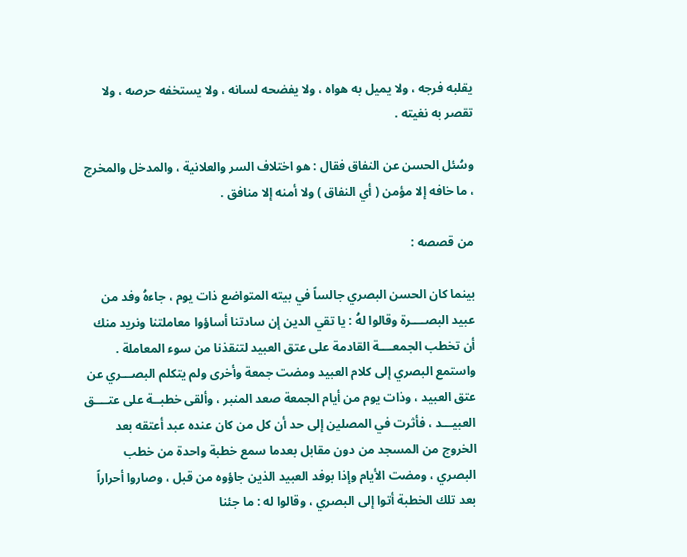يقلبه فرجه ، ولا يميل به هواه ، ولا يفضحه لسانه ، ولا يستخفه حرصه ، ولا تقصر به نغيته .

وسُئل الحسن عن النفاق فقال : هو اختلاف السر والعلانية ، والمدخل والمخرج ، ما خافه إلا مؤمن ( أي النفاق ) ولا أمنه إلا منافق .

من قصصه :

بينما كان الحسن البصري جالساً في بيته المتواضع ذات يوم ، جاءهُ وفد من عبيد البصــــرة وقالوا لهُ : يا تقي الدين إن سادتنا أساؤوا معاملتنا ونريد منك أن تخطب الجمعــــة القادمة على عتق العبيد لتنقذنا من سوء المعاملة . واستمع البصري إلى كلام العبيد ومضت جمعة وأخرى ولم يتكلم البصـــري عن عتق العبيد ، وذات يوم من أيام الجمعة صعد المنبر ، وألقى خطبــة على عتــــق العبيـــد ، فأثرت في المصلين إلى حد أن كل من كان عنده عبد أعتقه بعد الخروج من المسجد من دون مقابل بعدما سمع خطبة واحدة من خطب البصري ، ومضت الأيام وإذا بوفد العبيد الذين جاؤوه من قبل ، وصاروا أحراراً بعد تلك الخطبة أتوا إلى البصري ، وقالوا له : ما جئنا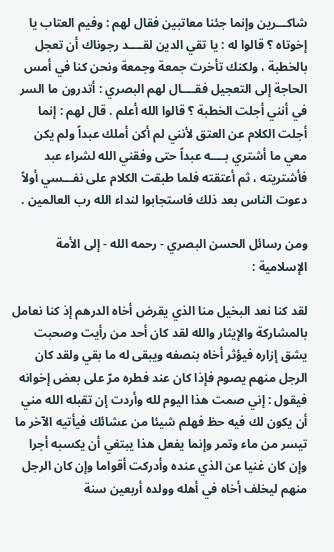شاكـــرين وإنما جئنا معاتبين فقال لهم : وفيم العتاب يا إخوتاه ؟ قالوا له : يا تقي الدين لقــــد رجوناك أن تعجل بالخطبة ، ولكنك تأخرت جمعة وجمعة ونحن كنا في أمس الحاجة إلى التعجيل فقــــال لهم البصري : أتدرون ما السر في أنني أجلت الخطبة ؟ قالوا الله أعلم . قال لهم : إنما أجلت الكلام عن العتق لأنني لم أكن أملك عبداً ولم يكن معي ما أشتري بــــه عبداً حتى وفقني الله لشراء عبد فأشتريته ، ثم أعتقته فلما طبقت الكلام على نفـــسي أولاً دعوت الناس بعد ذلك فاستجابوا لنداء الله رب العالمين .

ومن رسائل الحسن البصري - رحمه الله - إلى الأمة الإسلامية :

لقد كنا نعد البخيل منا الذي يقرض أخاه الدرهم إذ كنا نعامل بالمشاركة والإيثار والله لقد كان أحد من رأيت وصحبت يشق إزاره فيؤثر أخاه بنصفه ويبقى له ما بقي ولقد كان الرجل منهم يصوم فإذا كان عند فطره مرّ على بعض إخوانه فيقول : إني صمت هذا اليوم لله وأردت إن تقبله الله مني أن يكون لك فيه حظ فهلم شيئا من عشائك فيأتيه الآخر ما تيسر من ماء وتمر وإنما يفعل هذا يبتغي أن يكسبه أجرا وإن كان غنيا عن الذي عنده وأدركت أقواما وإن كان الرجل منهم ليخلف أخاه في أهله وولده أربعين سنة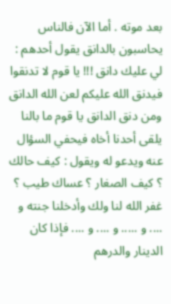بعد موته . أما الآن فالناس يحاسبون بالدانق يقول أحدهم : لي عليك دانق !!! يا قوم لا تدنقوا فيدنق الله عليكم لعن الله الدانق ومن دنق الدانق يا قوم ما بالنا يلقى أحدنا أخاه فيحفي السؤال عنه ويدعو له ويقول : كيف حالك ؟ كيف الصغار ؟ عساك طيب ؟ غفر الله لنا ولك وأدخلنا جنته و .... و ..... و .... و .... فإذا كان الدينار والدرهم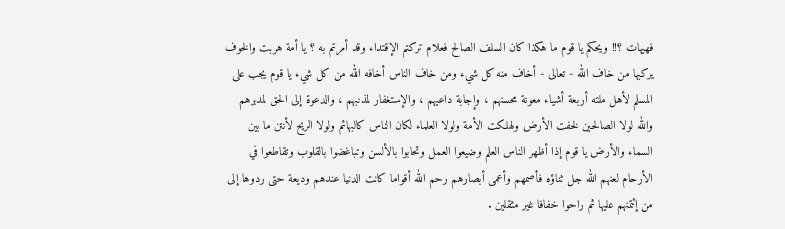فهيهات ؟!! ويحكم يا قوم ما هكذا كان السلف الصالح فعلام تركتم الإقتداء وقد أمرتم به ؟ يا أمة هربت والخوف يركبها من خاف الله - تعالى - أخاف منه كل شيء ومن خاف الناس أخافه الله من كل شيء يا قوم يجب على المسلم لأهل ملته أربعة أشياء معونة محسنهم ، وإجابة داعيهم ، والإستغفار لمذنبهم ، والدعوة إلى الحق لمدبرهم والله لولا الصالحين لخفت الأرض ولهلكت الأمة ولولا العلماء لكان الناس كالبهائم ولولا الريح لأنتن ما بين السماء والأرض يا قوم إذا أظهر الناس العلم وضيعوا العمل وتحابوا بالألسن وتباغضوا بالقلوب وتقاطعوا في الأرحام لعنهم الله جل ثناؤه فأصمهم وأعمى أبصارهم رحم الله أقواما كانت الدنيا عندهم وديعة حتى ردوها إلى من إئتمنهم عليها ثم راحوا خفافا غير مثقلين .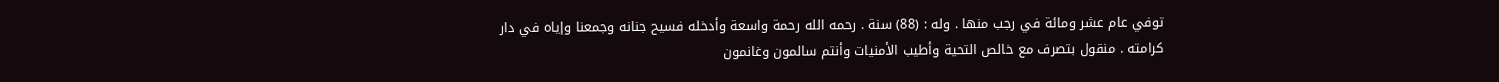توفي عام عشر ومائة في رجب منها . وله : (88) سنة . رحمه الله رحمة واسعة وأدخله فسيح جنانه وجمعنا وإياه في دار كرامته . منقول بتصرف مع خالص التحية وأطيب الأمنيات وأنتم سالمون وغانمون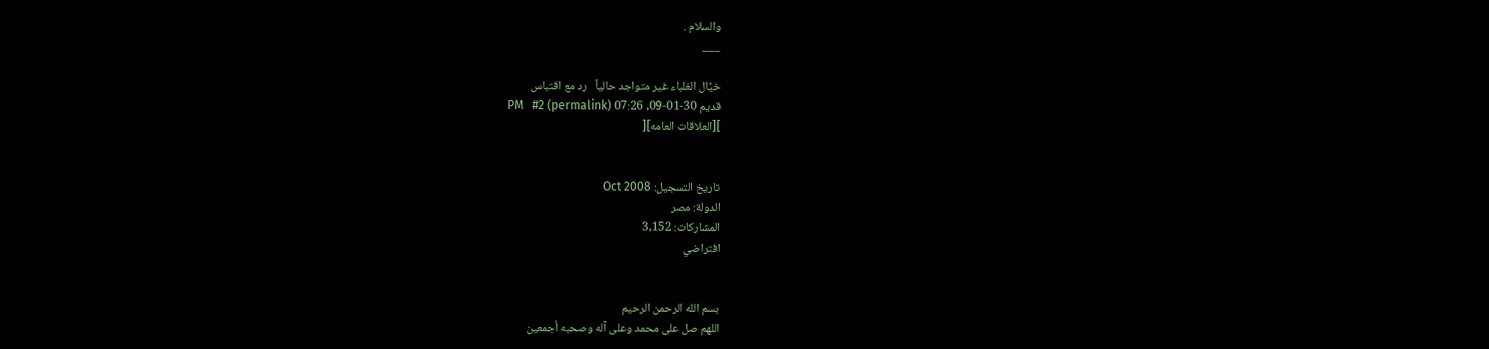والسلام .
___

خيَّال الغلباء غير متواجد حالياً   رد مع اقتباس
قديم 30-01-09, 07:26 PM   #2 (permalink)
][العلاقات العامه][


تاريخ التسجيل: Oct 2008
الدولة: مصر
المشاركات: 3,152
افتراضي


بسم الله الرحمن الرحيم
اللهم صل على محمد وعلى آله وصحبه أجمعين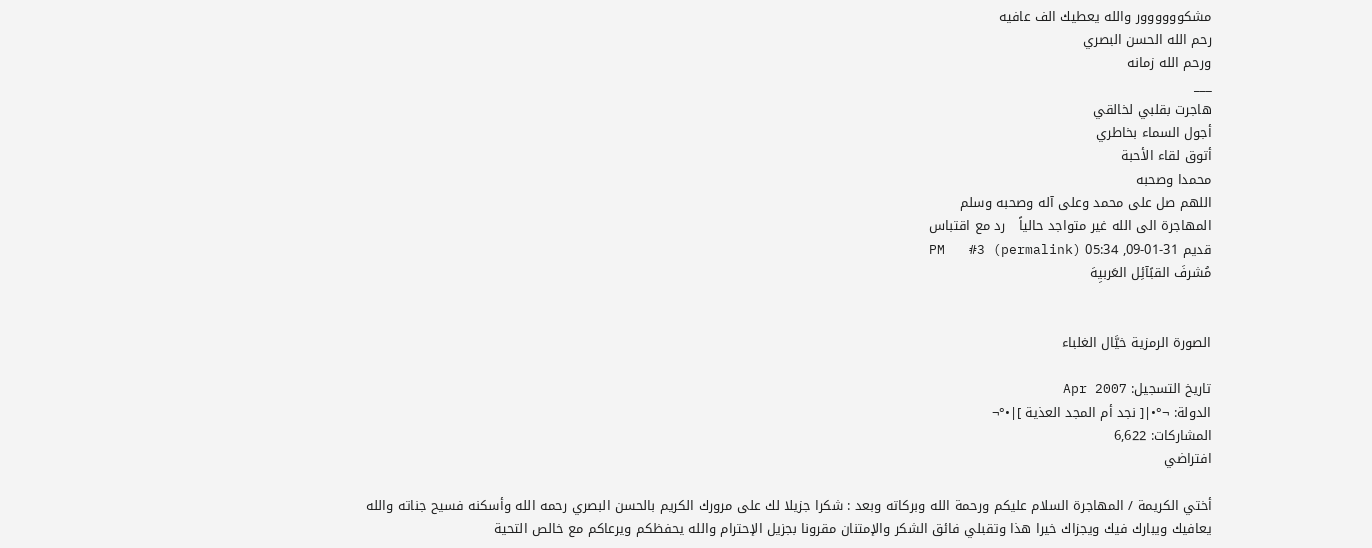مشكوووووور والله يعطيك الف عافيه
رحم الله الحسن البصري
ورحم الله زمانه
___
هاجرت بقلبي لخالقي
أجول السماء بخاطري
أتوق لقاء الأحبة
محمدا وصحبه
اللهم صل على محمد وعلى آله وصحبه وسلم
المهاجرة الى الله غير متواجد حالياً   رد مع اقتباس
قديم 31-01-09, 05:34 PM   #3 (permalink)
مُشرفَ القبًآئِل العَربيِهَ


الصورة الرمزية خيَّال الغلباء

تاريخ التسجيل: Apr 2007
الدولة: ¬°•|[ نجد أم المجد العذية ]|•°¬
المشاركات: 6,622
افتراضي

أختي الكريمة / المهاجرة السلام عليكم ورحمة الله وبركاته وبعد : شكرا جزيلا لك على مرورك الكريم بالحسن البصري رحمه الله وأسكنه فسيح جناته والله يعافيك ويبارك فيك ويجزاك خيرا هذا وتقبلي فائق الشكر والإمتنان مقرونا بجزيل الإحترام والله يحفظكم ويرعاكم مع خالص التحية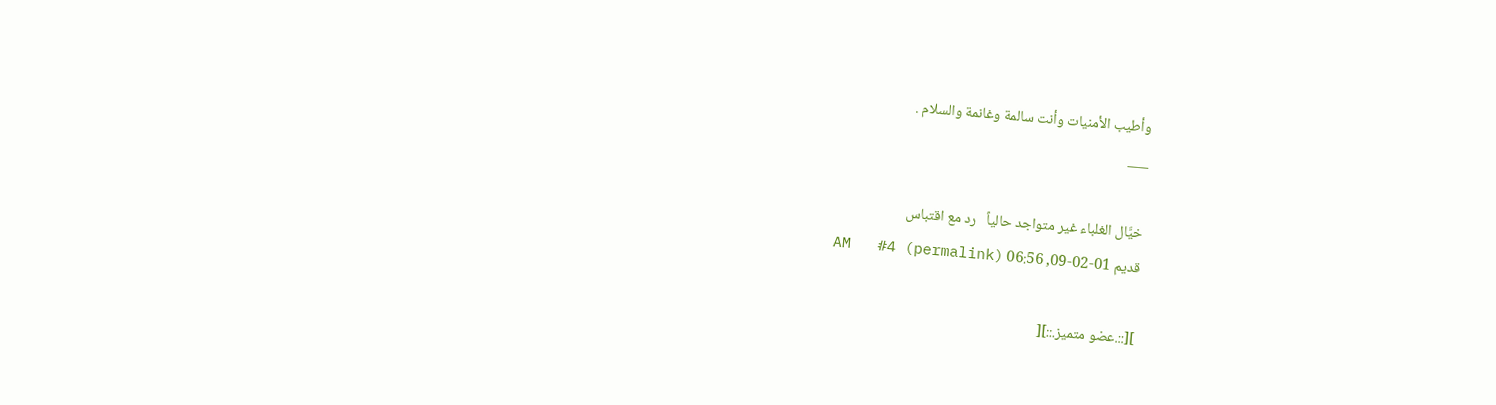وأطيب الأمنيات وأنت سالمة وغانمة والسلام .
___

خيَّال الغلباء غير متواجد حالياً   رد مع اقتباس
قديم 01-02-09, 06:56 AM   #4 (permalink)

][::.عضو متميز.::][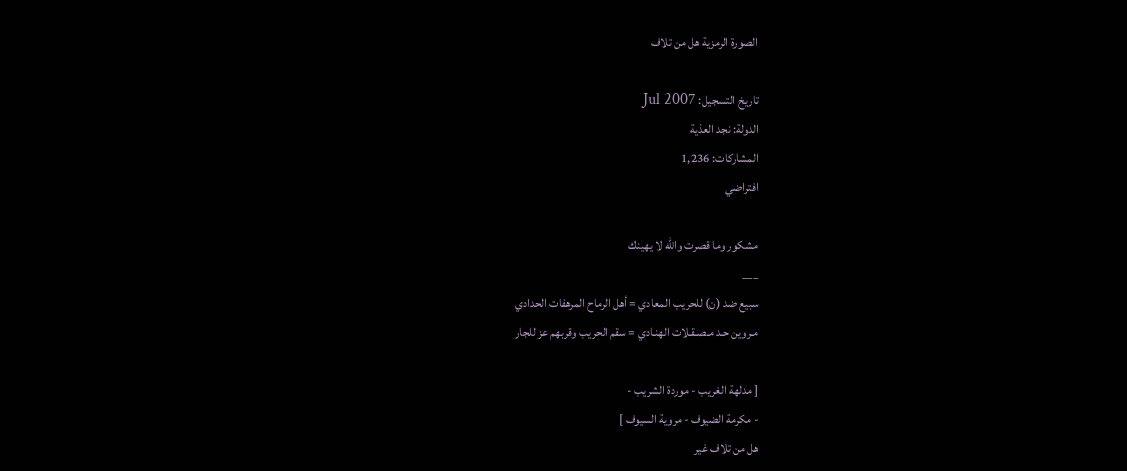الصورة الرمزية هل من تلاف

تاريخ التسجيل: Jul 2007
الدولة: نجد العذية
المشاركات: 1,236
افتراضي

مشكور وما قصرت والله لا يهينك
___
سبيع ضد (ن) للحريب المعادي = أهل الرماح المرهفات الحدادي
مـروين حـد مـصـقـلات الهنـادي = سقم الحريب وقربهم عز للجار

[ مدلهة الغريب - موردة الشريب -
- مكرمة الضيوف - مروية السيوف ]
هل من تلاف غير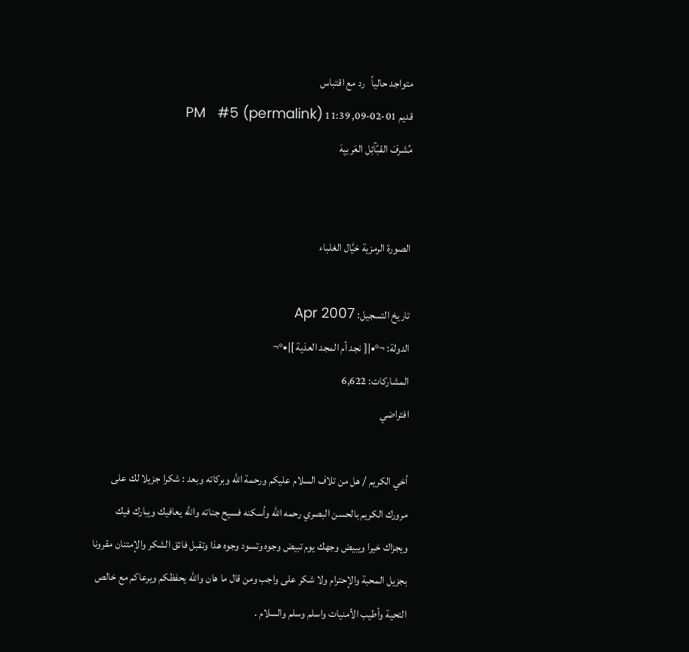متواجد حالياً   رد مع اقتباس
قديم 01-02-09, 11:39 PM   #5 (permalink)
مُشرفَ القبًآئِل العَربيِهَ


الصورة الرمزية خيَّال الغلباء

تاريخ التسجيل: Apr 2007
الدولة: ¬°•|[ نجد أم المجد العذية ]|•°¬
المشاركات: 6,622
افتراضي

أخي الكريم / هل من تلاف السلام عليكم ورحمة الله وبركاته وبعد : شكرا جزيلا لك على مرورك الكريم بالحسن البصري رحمه الله وأسكنه فسيح جناته والله يعافيك ويبارك فيك ويجزاك خيرا ويبيض وجهك يوم تبيض وجوه وتسود وجوه هذا وتقبل فائق الشكر والإمتنان مقرونا بجزيل المحبة والإحترام ولا شكر على واجب ومن قال ما هان والله يحفظكم ويرعاكم مع خالص التحية وأطيب الأمنيات واسلم وسلم والسلام .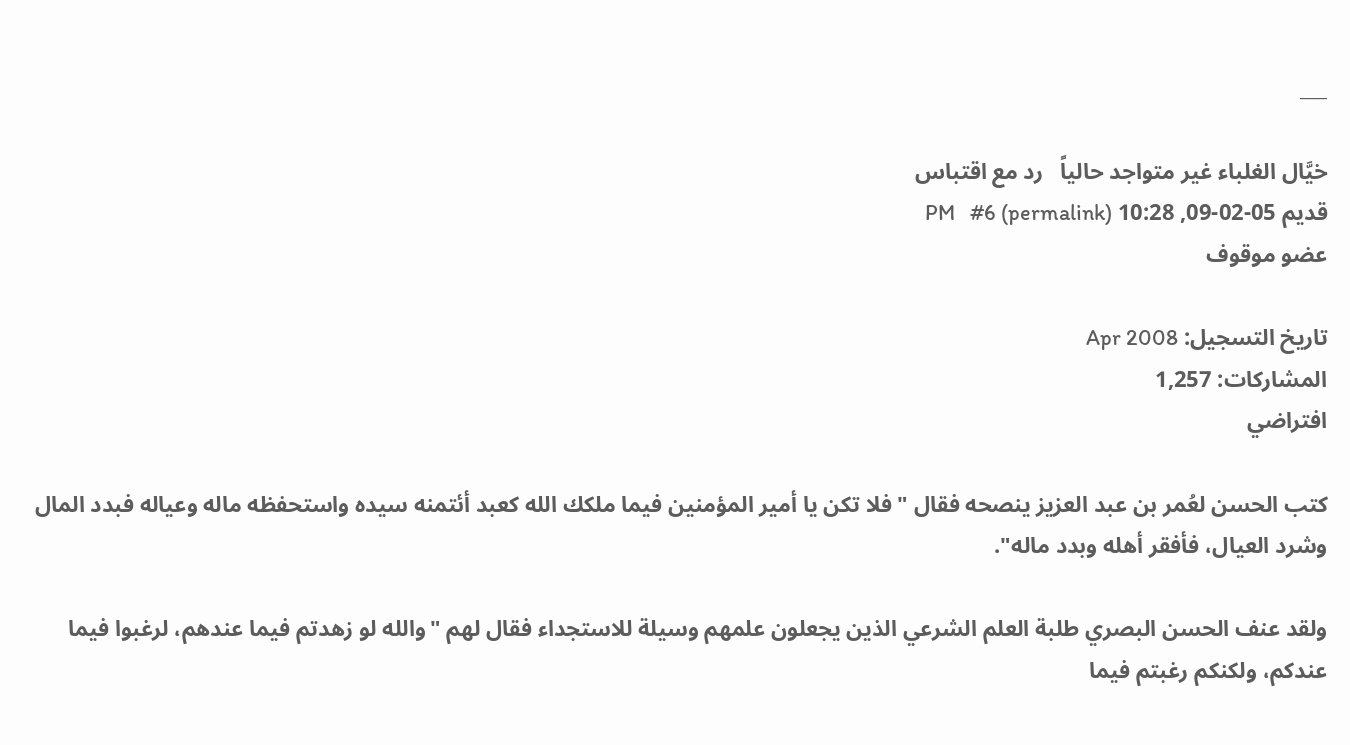___

خيَّال الغلباء غير متواجد حالياً   رد مع اقتباس
قديم 05-02-09, 10:28 PM   #6 (permalink)
عضو موقوف

تاريخ التسجيل: Apr 2008
المشاركات: 1,257
افتراضي

كتب الحسن لعُمر بن عبد العزيز ينصحه فقال "فلا تكن يا أمير المؤمنين فيما ملكك الله كعبد أئتمنه سيده واستحفظه ماله وعياله فبدد المال وشرد العيال، فأفقر أهله وبدد ماله".

ولقد عنف الحسن البصري طلبة العلم الشرعي الذين يجعلون علمهم وسيلة للاستجداء فقال لهم "والله لو زهدتم فيما عندهم، لرغبوا فيما عندكم، ولكنكم رغبتم فيما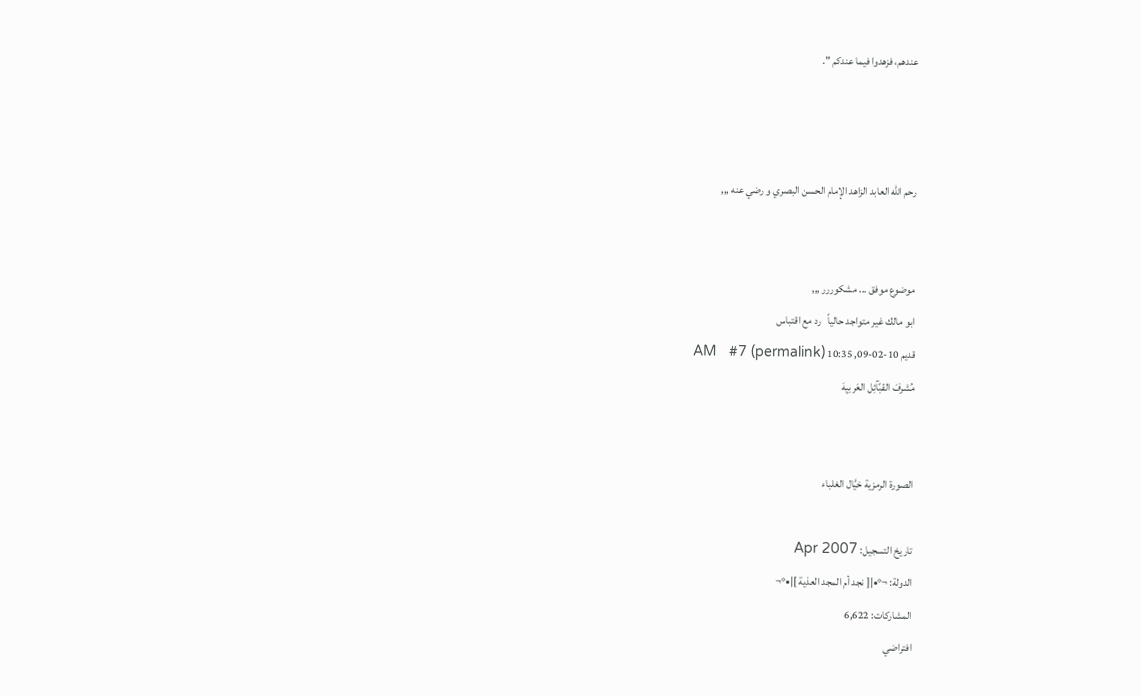عندهم، فزهدوا فيما عندكم ".



رحم الله العابد الزاهد الإمام الحسن البصري و رضي عنه ,,,


موضوع موفق ... مشكوررر ,,,
ابو مالك غير متواجد حالياً   رد مع اقتباس
قديم 10-02-09, 10:35 AM   #7 (permalink)
مُشرفَ القبًآئِل العَربيِهَ


الصورة الرمزية خيَّال الغلباء

تاريخ التسجيل: Apr 2007
الدولة: ¬°•|[ نجد أم المجد العذية ]|•°¬
المشاركات: 6,622
افتراضي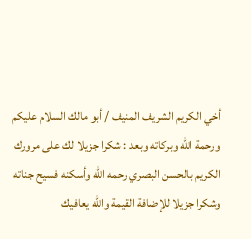أخي الكريم الشريف المنيف / أبو مالك السلام عليكم ورحمة الله وبركاته وبعد : شكرا جزيلا لك على مرورك الكريم بالحسن البصري رحمه الله وأسكنه فسيح جناته وشكرا جزيلا للإضافة القيمة والله يعافيك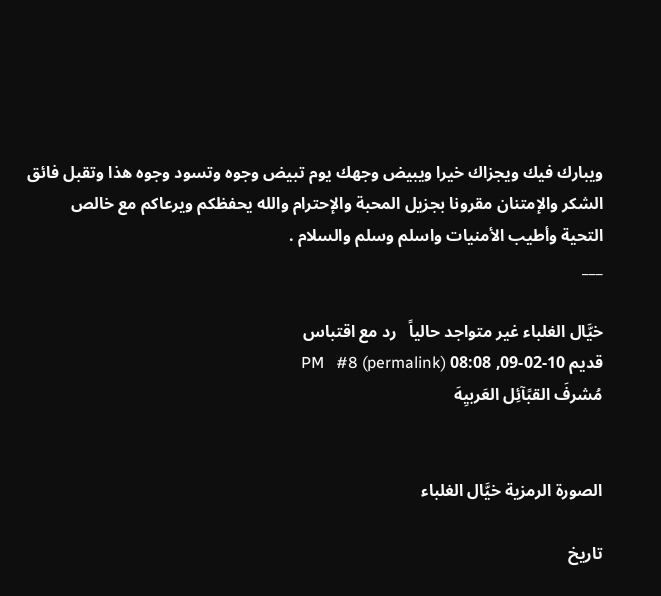ويبارك فيك ويجزاك خيرا ويبيض وجهك يوم تبيض وجوه وتسود وجوه هذا وتقبل فائق الشكر والإمتنان مقرونا بجزيل المحبة والإحترام والله يحفظكم ويرعاكم مع خالص التحية وأطيب الأمنيات واسلم وسلم والسلام .
___

خيَّال الغلباء غير متواجد حالياً   رد مع اقتباس
قديم 10-02-09, 08:08 PM   #8 (permalink)
مُشرفَ القبًآئِل العَربيِهَ


الصورة الرمزية خيَّال الغلباء

تاريخ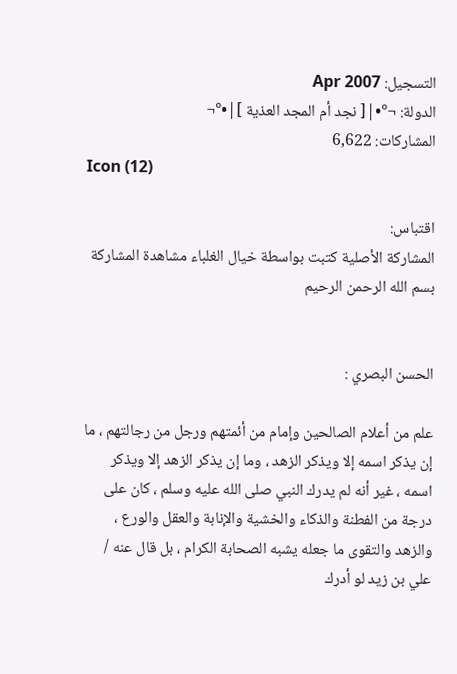التسجيل: Apr 2007
الدولة: ¬°•|[ نجد أم المجد العذية ]|•°¬
المشاركات: 6,622
Icon (12)

اقتباس:
المشاركة الأصلية كتبت بواسطة خيال الغلباء مشاهدة المشاركة
بسم الله الرحمن الرحيم


الحسن البصري :

علم من أعلام الصالحين وإمام من أئمتهم ورجل من رجالتهم ، ما إن يذكر اسمه إلا ويذكر الزهد ، وما إن يذكر الزهد إلا ويذكر اسمه ، غير أنه لم يدرك النبي صلى الله عليه وسلم ، كان على درجة من الفطنة والذكاء والخشية والإنابة والعقل والورع ، والزهد والتقوى ما جعله يشبه الصحابة الكرام ، بل قال عنه / علي بن زيد لو أدرك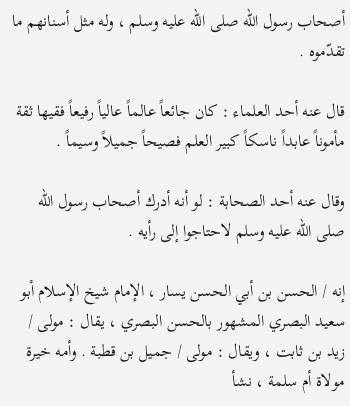أصحاب رسول الله صلى الله عليه وسلم ، وله مثل أسنانهم ما تقدّموه .

قال عنه أحد العلماء : كان جائعاً عالماً عالياً رفيعاً فقيها ثقة مأموناً عابداً ناسكاً كبير العلم فصيحاً جميلاً وسيماً .

وقال عنه أحد الصحابة : لو أنه أدرك أصحاب رسول الله صلى الله عليه وسلم لاحتاجوا إلى رأيه .

إنه / الحسن بن أبي الحسن يسار ، الإمام شيخ الإسلام أبو سعيد البصري المشهور بالحسن البصري ، يقال : مولى / زيد بن ثابت ، ويقال : مولى / جميل بن قطبة . وأمه خيرة مولاة أم سلمة ، نشأ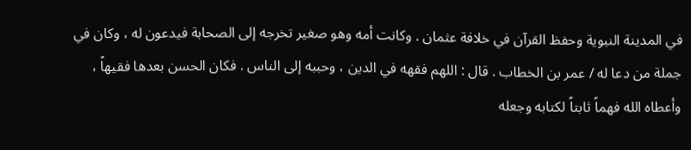في المدينة النبوية وحفظ القرآن في خلافة عثمان . وكانت أمه وهو صغير تخرجه إلى الصحابة فيدعون له ، وكان في جملة من دعا له / عمر بن الخطاب . قال : اللهم فقهه في الدين ، وحببه إلى الناس . فكان الحسن بعدها فقيهاً ، وأعطاه الله فهماً ثابتاً لكتابه وجعله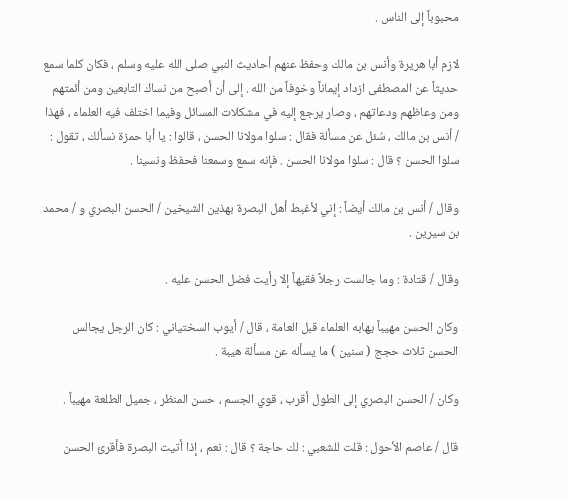محبوباً إلى الناس .

لازم أبا هريرة وأنس بن مالك وحفظ عنهم أحاديث النبي صلى الله عليه وسلم ، فكان كلما سمع حديثاً عن المصطفى ازداد إيماناً وخوفاً من الله . إلى أن أصبح من نساك التابعين ومن أئمتهم ومن وعاظهم ودعاتهم ، وصار يرجع إليه في مشكلات المسائل وفيما اختلف فيه العلماء ، فهذا / أنس بن مالك ، سُئل عن مسألة فقال : سلوا مولانا الحسن ، قالوا : يا أبا حمزة نسألك ، تقول : سلوا الحسن ؟ قال : سلوا مولانا الحسن . فإنه سمع وسمعنا فحفظ ونسينا .

وقال / أنس بن مالك أيضاً : إني لأغبط أهل البصرة بهذين الشيخين / الحسن البصري و / محمد بن سيرين .

وقال / قتادة : وما جالست رجلاً فقيهاً إلا رأيت فضل الحسن عليه .

وكان الحسن مهيباً يهابه العلماء قبل العامة ، قال / أيوب السختياني : كان الرجل يجالس الحسن ثلاث حجج ( سنين ) ما يسأله عن مسألة هيبة .

وكان / الحسن البصري إلى الطول أقرب ، قوي الجسم ، حسن المنظر ، جميل الطلعة مهيباً .

قال / عاصم الأحول : قلت للشعبي : لك حاجة ؟ قال : نعم ، إذا أتيت البصرة فأقرئ الحسن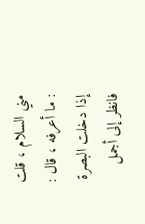مني السلام ، قلت : ما أعرفه ، قال : إذا دخلت البصرة فانظر إلى أجمل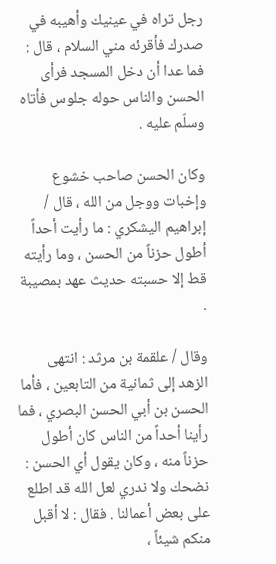رجل تراه في عينيك وأهيبه في صدرك فأقرئه مني السلام ، قال : فما عدا أن دخل المسجد فرأى الحسن والناس حوله جلوس فأتاه وسلّم عليه .

وكان الحسن صاحب خشوع وإخبات ووجل من الله ، قال / إبراهيم اليشكري : ما رأيت أحداً أطول حزناً من الحسن ، وما رأيته قط إلا حسبته حديث عهد بمصيبة .

وقال / علقمة بن مرثد : انتهى الزهد إلى ثمانية من التابعين ، فأما الحسن بن أبي الحسن البصري ، فما رأينا أحداً من الناس كان أطول حزناً منه ، وكان يقول أي الحسن : نضحك ولا ندري لعل الله قد اطلع على بعض أعمالنا . فقال : لا أقبل منكم شيئاً ،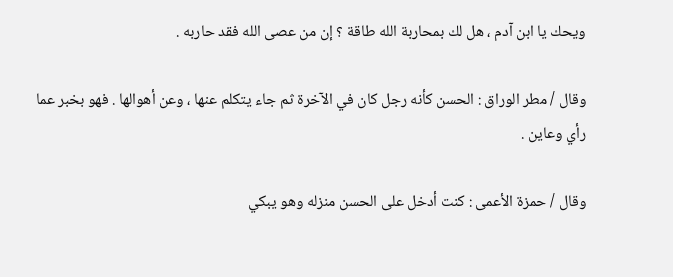ويحك يا ابن آدم ، هل لك بمحاربة الله طاقة ؟ إن من عصى الله فقد حاربه .

وقال / مطر الوراق : الحسن كأنه رجل كان في الآخرة ثم جاء يتكلم عنها ، وعن أهوالها . فهو بخبر عما رأي وعاين .

وقال / حمزة الأعمى : كنت أدخل على الحسن منزله وهو يبكي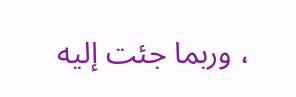، وربما جئت إليه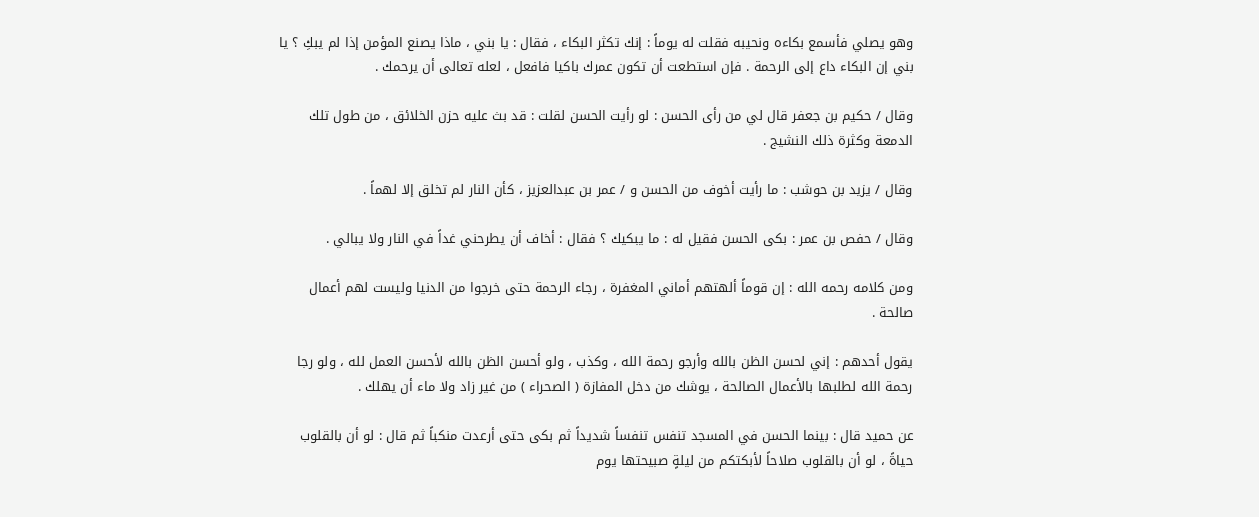وهو يصلي فأسمع بكاءه ونحيبه فقلت له يوماً : إنك تكثر البكاء ، فقال : يا بني ، ماذا يصنع المؤمن إذا لم يبكِ ؟ يا بني إن البكاء داع إلى الرحمة . فإن استطعت أن تكون عمرك باكيا فافعل ، لعله تعالى أن يرحمك .

وقال / حكيم بن جعفر قال لي من رأى الحسن : لو رأيت الحسن لقلت : قد بث عليه حزن الخلائق ، من طول تلك الدمعة وكثرة ذلك النشيج .

وقال / يزيد بن حوشب : ما رأيت أخوف من الحسن و / عمر بن عبدالعزيز ، كأن النار لم تخلق إلا لهماً .

وقال / حفص بن عمر : بكى الحسن فقيل له : ما يبكيك ؟ فقال : أخاف أن يطرحني غداً في النار ولا يبالي .

ومن كلامه رحمه الله : إن قوماً ألهتهم أماني المغفرة ، رجاء الرحمة حتى خرجوا من الدنيا وليست لهم أعمال صالحة .

يقول أحدهم : إني لحسن الظن بالله وأرجو رحمة الله ، وكذب ، ولو أحسن الظن بالله لأحسن العمل لله ، ولو رجا رحمة الله لطلبها بالأعمال الصالحة ، يوشك من دخل المفازة ( الصحراء ) من غير زاد ولا ماء أن يهلك .

عن حميد قال : بينما الحسن في المسجد تنفس تنفساً شديداً ثم بكى حتى أرعدت منكباً ثم قال : لو أن بالقلوب حياةً ، لو أن بالقلوب صلاحاً لأبكتكم من ليلةٍ صبيحتها يوم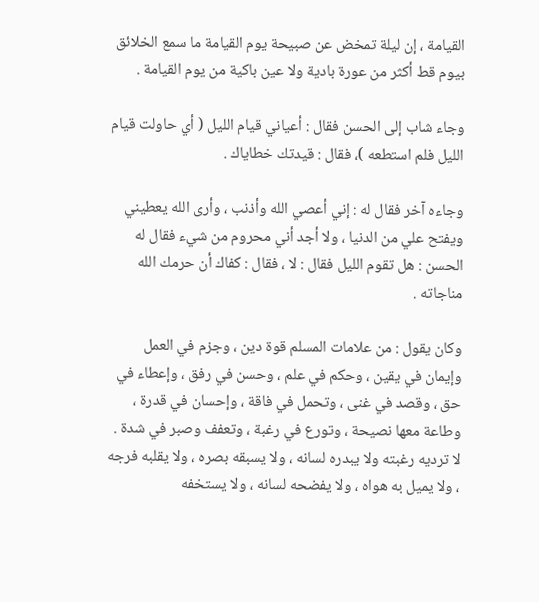القيامة ، إن ليلة تمخض عن صبيحة يوم القيامة ما سمع الخلائق بيوم قط أكثر من عورة بادية ولا عين باكية من يوم القيامة .

وجاء شاب إلى الحسن فقال : أعياني قيام الليل ( أي حاولت قيام الليل فلم استطعه )، فقال : قيدتك خطاياك .

وجاءه آخر فقال له : إني أعصي الله وأذنب ، وأرى الله يعطيني ويفتح علي من الدنيا ، ولا أجد أني محروم من شيء فقال له الحسن : هل تقوم الليل فقال : لا ، فقال : كفاك أن حرمك الله مناجاته .

وكان يقول : من علامات المسلم قوة دين ، وجزم في العمل وإيمان في يقين ، وحكم في علم ، وحسن في رفق ، وإعطاء في حق ، وقصد في غنى ، وتحمل في فاقة ، وإحسان في قدرة ، وطاعة معها نصيحة ، وتورع في رغبة ، وتعفف وصبر في شدة . لا ترديه رغبته ولا يبدره لسانه ، ولا يسبقه بصره ، ولا يقلبه فرجه ، ولا يميل به هواه ، ولا يفضحه لسانه ، ولا يستخفه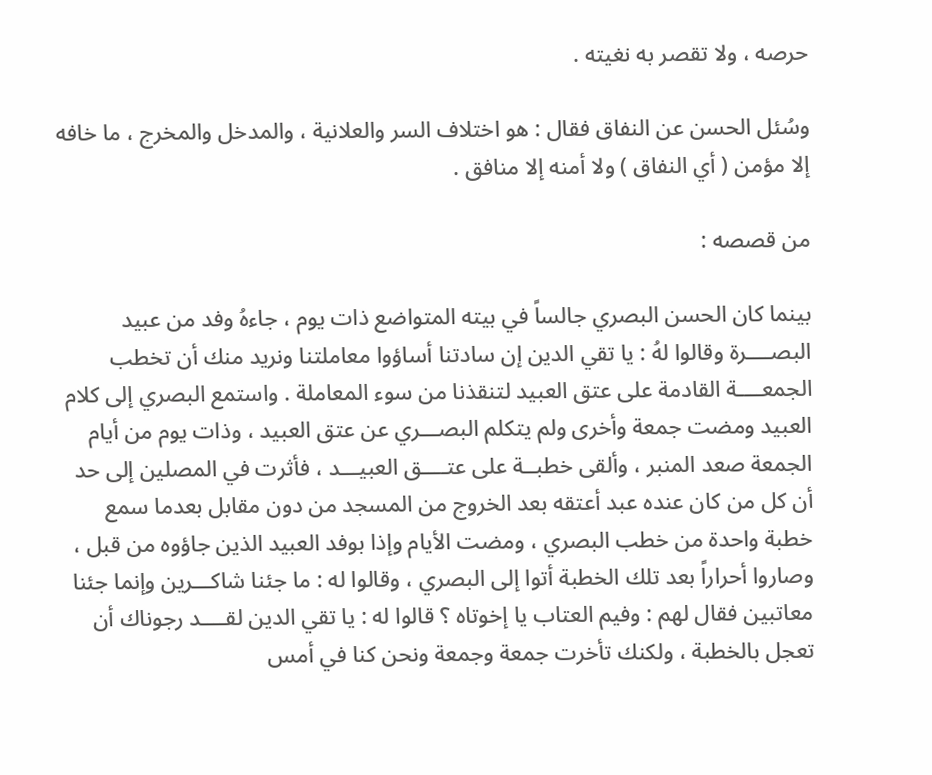حرصه ، ولا تقصر به نغيته .

وسُئل الحسن عن النفاق فقال : هو اختلاف السر والعلانية ، والمدخل والمخرج ، ما خافه إلا مؤمن ( أي النفاق ) ولا أمنه إلا منافق .

من قصصه :

بينما كان الحسن البصري جالساً في بيته المتواضع ذات يوم ، جاءهُ وفد من عبيد البصــــرة وقالوا لهُ : يا تقي الدين إن سادتنا أساؤوا معاملتنا ونريد منك أن تخطب الجمعــــة القادمة على عتق العبيد لتنقذنا من سوء المعاملة . واستمع البصري إلى كلام العبيد ومضت جمعة وأخرى ولم يتكلم البصـــري عن عتق العبيد ، وذات يوم من أيام الجمعة صعد المنبر ، وألقى خطبــة على عتــــق العبيـــد ، فأثرت في المصلين إلى حد أن كل من كان عنده عبد أعتقه بعد الخروج من المسجد من دون مقابل بعدما سمع خطبة واحدة من خطب البصري ، ومضت الأيام وإذا بوفد العبيد الذين جاؤوه من قبل ، وصاروا أحراراً بعد تلك الخطبة أتوا إلى البصري ، وقالوا له : ما جئنا شاكـــرين وإنما جئنا معاتبين فقال لهم : وفيم العتاب يا إخوتاه ؟ قالوا له : يا تقي الدين لقــــد رجوناك أن تعجل بالخطبة ، ولكنك تأخرت جمعة وجمعة ونحن كنا في أمس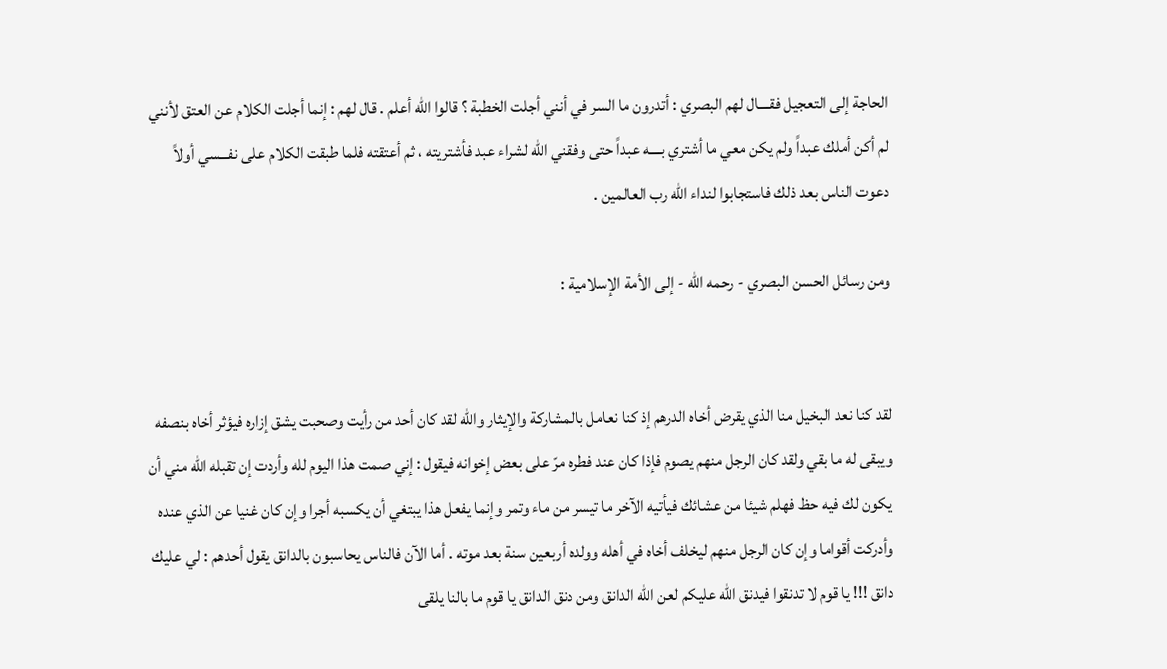الحاجة إلى التعجيل فقــــال لهم البصري : أتدرون ما السر في أنني أجلت الخطبة ؟ قالوا الله أعلم . قال لهم : إنما أجلت الكلام عن العتق لأنني لم أكن أملك عبداً ولم يكن معي ما أشتري بــــه عبداً حتى وفقني الله لشراء عبد فأشتريته ، ثم أعتقته فلما طبقت الكلام على نفـــسي أولاً دعوت الناس بعد ذلك فاستجابوا لنداء الله رب العالمين .

ومن رسائل الحسن البصري - رحمه الله - إلى الأمة الإسلامية :


لقد كنا نعد البخيل منا الذي يقرض أخاه الدرهم إذ كنا نعامل بالمشاركة والإيثار والله لقد كان أحد من رأيت وصحبت يشق إزاره فيؤثر أخاه بنصفه ويبقى له ما بقي ولقد كان الرجل منهم يصوم فإذا كان عند فطره مرّ على بعض إخوانه فيقول : إني صمت هذا اليوم لله وأردت إن تقبله الله مني أن يكون لك فيه حظ فهلم شيئا من عشائك فيأتيه الآخر ما تيسر من ماء وتمر وإنما يفعل هذا يبتغي أن يكسبه أجرا وإن كان غنيا عن الذي عنده وأدركت أقواما وإن كان الرجل منهم ليخلف أخاه في أهله وولده أربعين سنة بعد موته . أما الآن فالناس يحاسبون بالدانق يقول أحدهم : لي عليك دانق !!! يا قوم لا تدنقوا فيدنق الله عليكم لعن الله الدانق ومن دنق الدانق يا قوم ما بالنا يلقى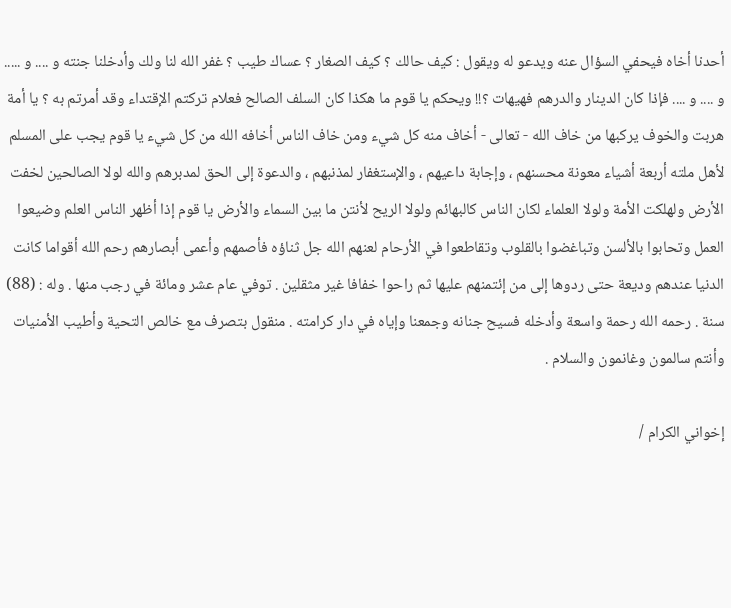أحدنا أخاه فيحفي السؤال عنه ويدعو له ويقول : كيف حالك ؟ كيف الصغار ؟ عساك طيب ؟ غفر الله لنا ولك وأدخلنا جنته و .... و ..... و .... و .... فإذا كان الدينار والدرهم فهيهات ؟!! ويحكم يا قوم ما هكذا كان السلف الصالح فعلام تركتم الإقتداء وقد أمرتم به ؟ يا أمة هربت والخوف يركبها من خاف الله - تعالى - أخاف منه كل شيء ومن خاف الناس أخافه الله من كل شيء يا قوم يجب على المسلم لأهل ملته أربعة أشياء معونة محسنهم ، وإجابة داعيهم ، والإستغفار لمذنبهم ، والدعوة إلى الحق لمدبرهم والله لولا الصالحين لخفت الأرض ولهلكت الأمة ولولا العلماء لكان الناس كالبهائم ولولا الريح لأنتن ما بين السماء والأرض يا قوم إذا أظهر الناس العلم وضيعوا العمل وتحابوا بالألسن وتباغضوا بالقلوب وتقاطعوا في الأرحام لعنهم الله جل ثناؤه فأصمهم وأعمى أبصارهم رحم الله أقواما كانت الدنيا عندهم وديعة حتى ردوها إلى من إئتمنهم عليها ثم راحوا خفافا غير مثقلين . توفي عام عشر ومائة في رجب منها . وله : (88) سنة . رحمه الله رحمة واسعة وأدخله فسيح جنانه وجمعنا وإياه في دار كرامته . منقول بتصرف مع خالص التحية وأطيب الأمنيات وأنتم سالمون وغانمون والسلام .

إخواني الكرام /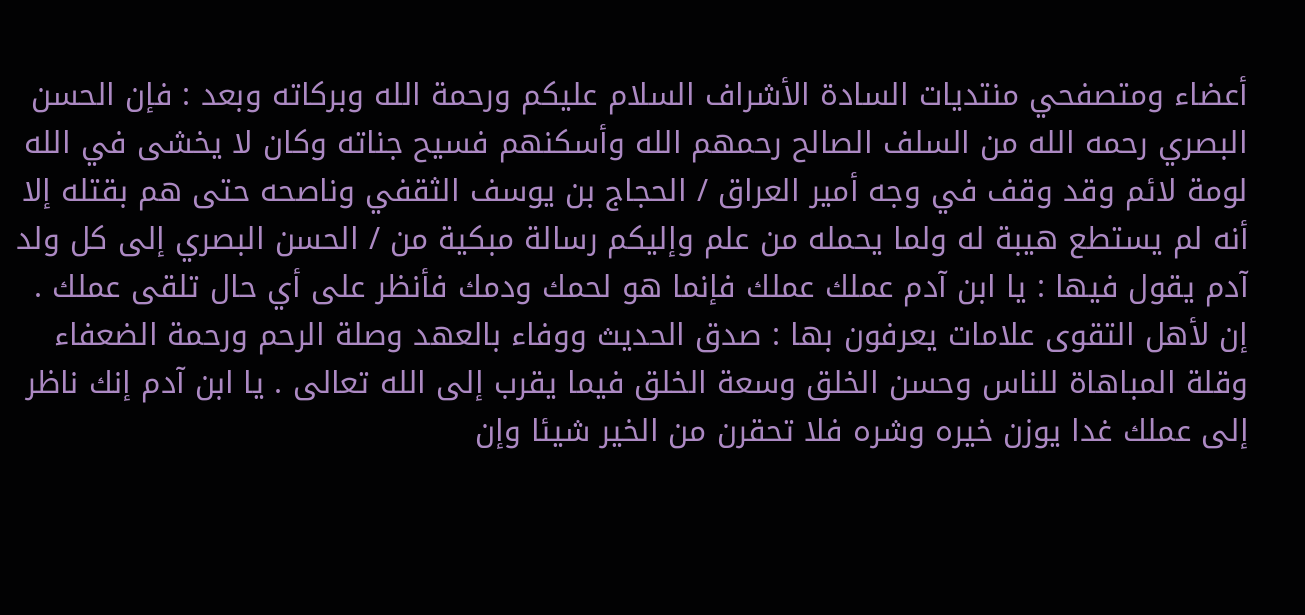أعضاء ومتصفحي منتديات السادة الأشراف السلام عليكم ورحمة الله وبركاته وبعد : فإن الحسن البصري رحمه الله من السلف الصالح رحمهم الله وأسكنهم فسيح جناته وكان لا يخشى في الله لومة لائم وقد وقف في وجه أمير العراق / الحجاج بن يوسف الثقفي وناصحه حتى هم بقتله إلا أنه لم يستطع هيبة له ولما يحمله من علم وإليكم رسالة مبكية من / الحسن البصري إلى كل ولد آدم يقول فيها : يا ابن آدم عملك عملك فإنما هو لحمك ودمك فأنظر على أي حال تلقى عملك . إن لأهل التقوى علامات يعرفون بها : صدق الحديث ووفاء بالعهد وصلة الرحم ورحمة الضعفاء وقلة المباهاة للناس وحسن الخلق وسعة الخلق فيما يقرب إلى الله تعالى . يا ابن آدم إنك ناظر إلى عملك غدا يوزن خيره وشره فلا تحقرن من الخير شيئا وإن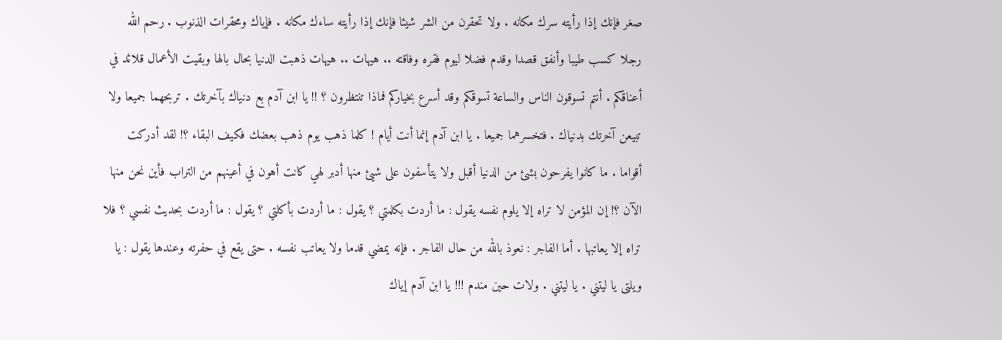صغر فإنك إذا رأيته سرك مكانه . ولا تحقرن من الشر شيئا فإنك إذا رأيته ساءك مكانه . فإياك ومحقرات الذنوب . رحم الله رجلا كسب طيبا وأنفق قصدا وقدم فضلا ليوم فقره وفاقته .. هيهات .. هيهات ذهبت الدنيا بحال بالها وبقيت الأعمال قلائد في أعناقكم . أنتم تسوقون الناس والساعة تسوقكم وقد أسرع بخياركم فماذا تنتظرون ؟ !! يا ابن آدم بع دنياك بآخرتك . تربحهما جميعا ولا تبيعن آخرتك بدنياك . فتخسرهما جميعا . يا ابن آدم إنما أنت أيام ! كلما ذهب يوم ذهب بعضك فكيف البقاء ؟! لقد أدركت أقواما . ما كانوا يفرحون بشئ من الدنيا أقبل ولا يتأسفون على شيئ منها أدبر لهي كانت أهون في أعينهم من التراب فأين نحن منها الآن ؟! إن المؤمن لا تراه إلا يلوم نفسه يقول : ما أردت بكلمتي ؟ يقول : ما أردت بأكلتي ؟ يقول : ما أردت بحديث نفسي ؟ فلا تراه إلا يعاتبها . أما الفاجر : نعوذ بالله من حال الفاجر . فإنه يمضي قدما ولا يعاتب نفسه . حتى يقع في حفرته وعندها يقول : يا ويلتى يا ليتني . يا ليتني . ولات حين مندم !!! يا ابن آدم إياك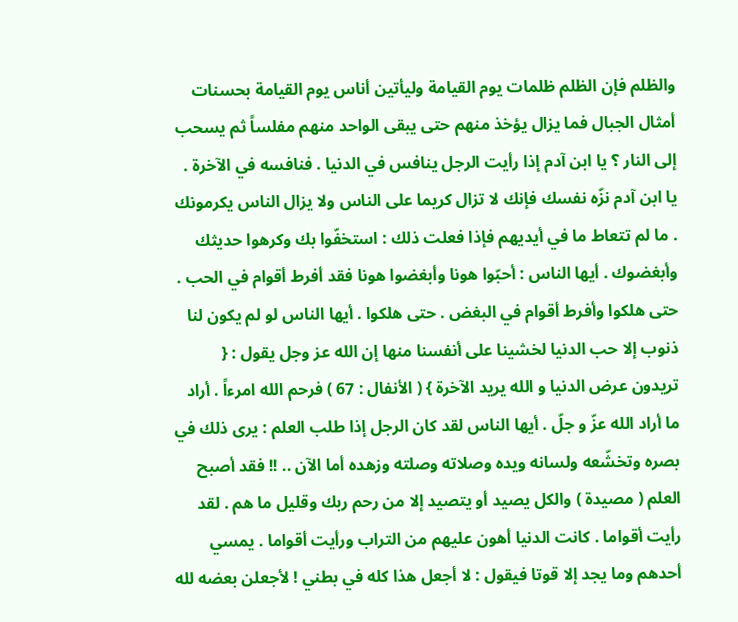والظلم فإن الظلم ظلمات يوم القيامة وليأتين أناس يوم القيامة بحسنات أمثال الجبال فما يزال يؤخذ منهم حتى يبقى الواحد منهم مفلساً ثم يسحب إلى النار ؟ يا ابن آدم إذا رأيت الرجل ينافس في الدنيا . فنافسه في الآخرة . يا ابن آدم نزّه نفسك فإنك لا تزال كريما على الناس ولا يزال الناس يكرمونك . ما لم تتعاط ما في أيديهم فإذا فعلت ذلك : استخفّوا بك وكرهوا حديثك وأبغضوك . أيها الناس : أحبّوا هونا وأبغضوا هونا فقد أفرط أقوام في الحب . حتى هلكوا وأفرط أقوام في البغض . حتى هلكوا . أيها الناس لو لم يكون لنا ذنوب إلا حب الدنيا لخشينا على أنفسنا منها إن الله عز وجل يقول : { تريدون عرض الدنيا و الله يريد الآخرة } ( الأنفال : 67 ) فرحم الله امرءاً . أراد ما أراد الله عزّ و جلّ . أيها الناس لقد كان الرجل إذا طلب العلم : يرى ذلك في بصره وتخشّعه ولسانه ويده وصلاته وصلته وزهده أما الآن .. !! فقد أصبح العلم ( مصيدة ) والكل يصيد أو يتصيد إلا من رحم ربك وقليل ما هم . لقد رأيت أقواما . كانت الدنيا أهون عليهم من التراب ورأيت أقواما . يمسي أحدهم وما يجد إلا قوتا فيقول : لا أجعل هذا كله في بطني ! لأجعلن بعضه لله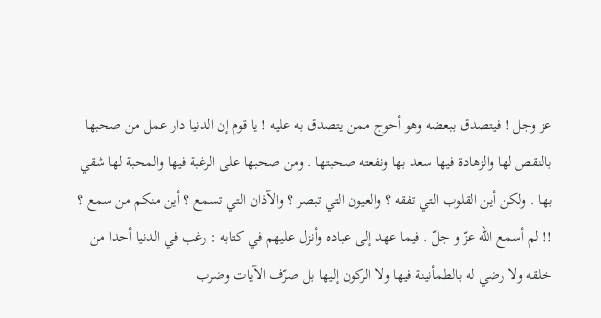عز وجل ! فيتصدق ببعضه وهو أحوج ممن يتصدق به عليه ! يا قوم إن الدنيا دار عمل من صحبها بالنقص لها والزهادة فيها سعد بها ونفعته صحبتها . ومن صحبها على الرغبة فيها والمحبة لها شقي بها . ولكن أين القلوب التي تفقه ؟ والعيون التي تبصر ؟ والآذان التي تسمع ؟ أين منكم من سمع ؟ !! لم أسمع الله عزّ و جلّ . فيما عهد إلى عباده وأنزل عليهم في كتابه : رغب في الدنيا أحدا من خلقه ولا رضي له بالطمأنينة فيها ولا الركون إليها بل صرّف الآيات وضرب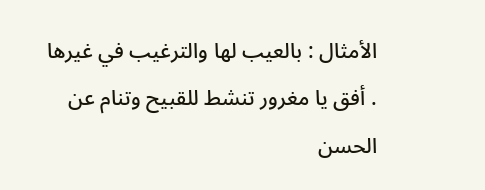الأمثال : بالعيب لها والترغيب في غيرها . أفق يا مغرور تنشط للقبيح وتنام عن الحسن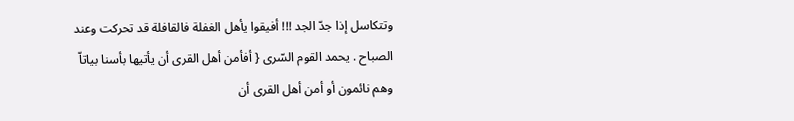وتتكاسل إذا جدّ الجد !!! أفيقوا يأهل الغفلة فالقافلة قد تحركت وعند الصباح . يحمد القوم السّرى { أفأمن أهل القرى أن يأتيها بأسنا بياتاّ وهم نائمون أو أمن أهل القرى أن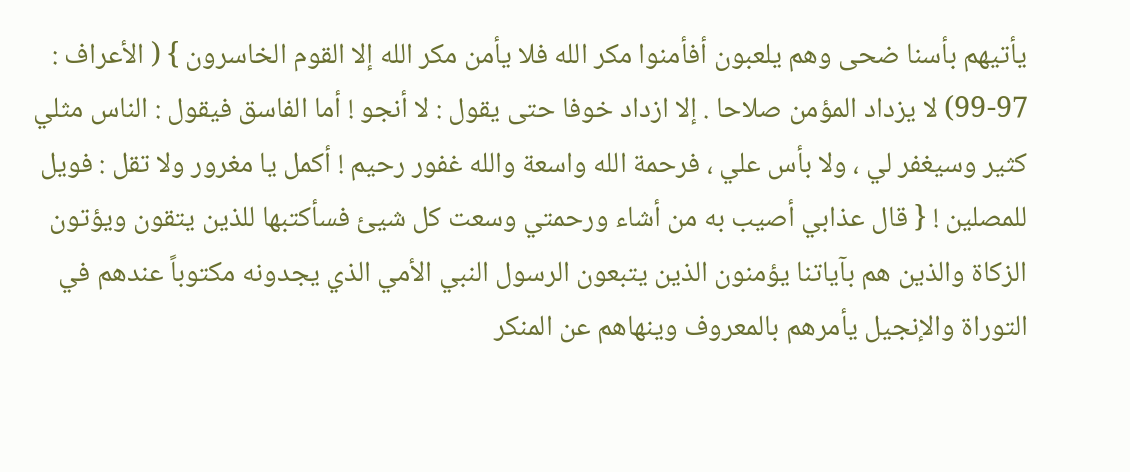يأتيهم بأسنا ضحى وهم يلعبون أفأمنوا مكر الله فلا يأمن مكر الله إلا القوم الخاسرون } ( الأعراف : 97-99) لا يزداد المؤمن صلاحا . إلا ازداد خوفا حتى يقول : لا أنجو ! أما الفاسق فيقول : الناس مثلي كثير وسيغفر لي ، ولا بأس علي ، فرحمة الله واسعة والله غفور رحيم ! أكمل يا مغرور ولا تقل : فويل للمصلين ! { قال عذابي أصيب به من أشاء ورحمتي وسعت كل شيئ فسأكتبها للذين يتقون ويؤتون الزكاة والذين هم بآياتنا يؤمنون الذين يتبعون الرسول النبي الأمي الذي يجدونه مكتوباً عندهم في التوراة والإنجيل يأمرهم بالمعروف وينهاهم عن المنكر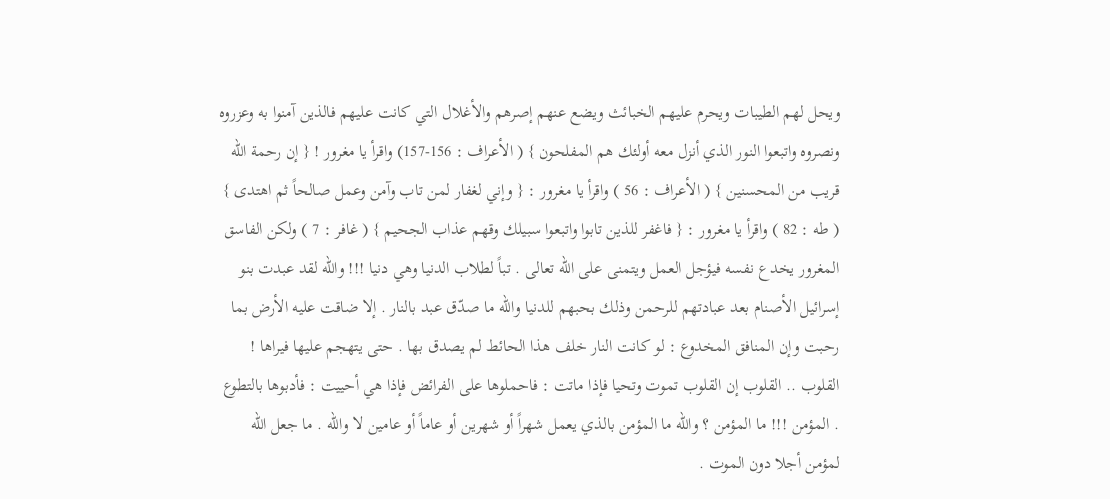ويحل لهم الطيبات ويحرم عليهم الخبائث ويضع عنهم إصرهم والأغلال التي كانت عليهم فالذين آمنوا به وعزروه ونصروه واتبعوا النور الذي أنزل معه أولئك هم المفلحون } ( الأعراف : 156-157) واقرأ يا مغرور ! { إن رحمة الله قريب من المحسنين } ( الأعراف : 56 ) واقرأ يا مغرور : { وإني لغفار لمن تاب وآمن وعمل صالحاً ثم اهتدى } ( طه : 82 ) واقرأ يا مغرور : { فاغفر للذين تابوا واتبعوا سبيلك وقهم عذاب الجحيم } ( غافر : 7 ) ولكن الفاسق المغرور يخدع نفسه فيؤجل العمل ويتمنى على الله تعالى . تباً لطلاب الدنيا وهي دنيا !!! والله لقد عبدت بنو إسرائيل الأصنام بعد عبادتهم للرحمن وذلك بحبهم للدنيا والله ما صدّق عبد بالنار . إلا ضاقت عليه الأرض بما رحبت وإن المنافق المخدوع : لو كانت النار خلف هذا الحائط لم يصدق بها . حتى يتهجم عليها فيراها ! القلوب .. القلوب إن القلوب تموت وتحيا فإذا ماتت : فاحملوها على الفرائض فإذا هي أحييت : فأدبوها بالتطوع . المؤمن !!! ما المؤمن ؟ والله ما المؤمن بالذي يعمل شهراً أو شهرين أو عاماً أو عامين لا والله . ما جعل الله لمؤمن أجلا دون الموت .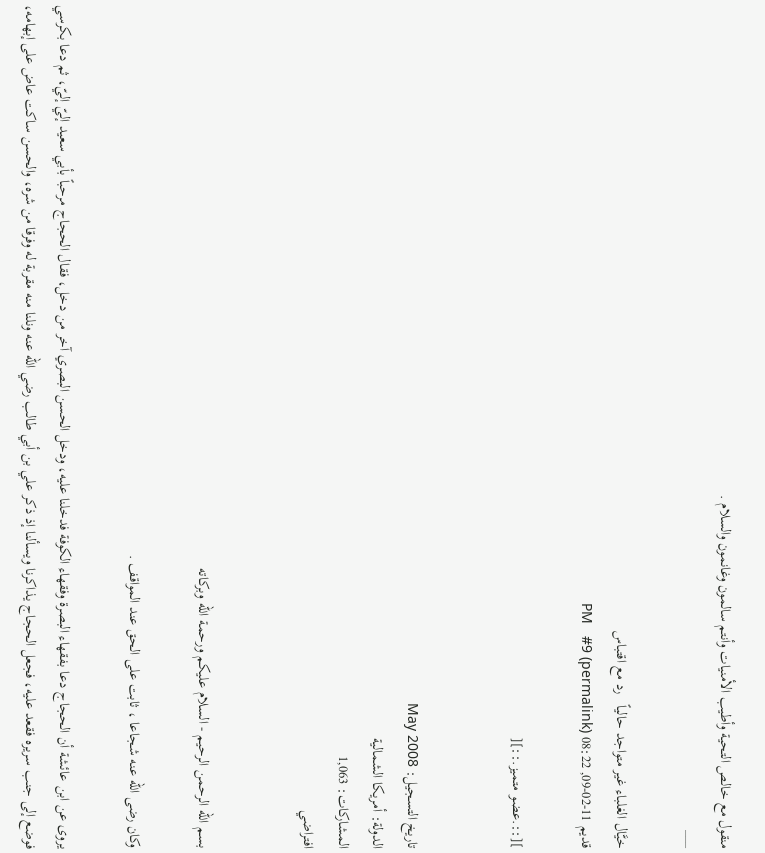منقول مع خالص التحية وأطيب الأمنيات وأنتم سالمون وغانمون والسلام .
___

خيَّال الغلباء غير متواجد حالياً   رد مع اقتباس
قديم 11-02-09, 08:22 PM   #9 (permalink)

][::.عضو متميز.::][


تاريخ التسجيل: May 2008
الدولة: أمريكا الشمالية
المشاركات: 1,063
افتراضي


بسم الله الرحمن الرحيم - السلام عليكم ورحمة الله وبركاته

وكان رضى الله عنه شجاعا ، ثابت على الحق عند المواقف .

يروى عن ابن عائشة أن الحجاج دعا بفقهاء البصرة وفقهاء الكوفة فدخلنا عليه، ودخل الحسن البصري آخر من دخل، فقال الحجاج مرحباً بأبي سعيد إليّ إليّ، ثم دعا بكرسي فوضع إلى جنب سريره فقعد عليه، فجعل الحجاج يذاكرنا ويسألنا إذ ذكر علي بن أبي طالب رضي الله عنه ونلنا منه مقربة له وفرقا من شره، والحسن ساكت عاض على إبهامه،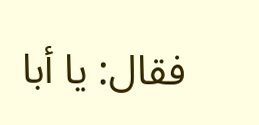فقال: يا أبا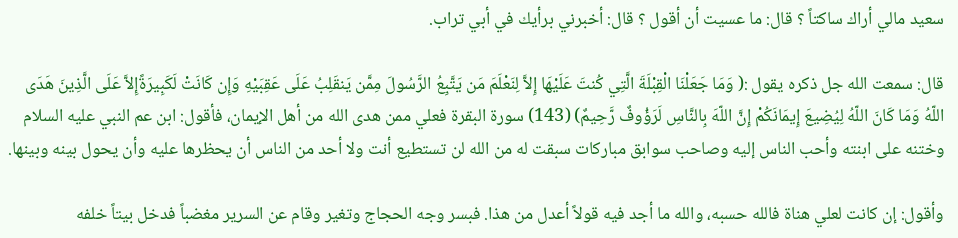سعيد مالي أراك ساكتاً ؟ قال: ما عسيت أن أقول ؟ قال: أخبرني برأيك في أبي تراب.

قال: سمعت الله جل ذكره يقول :( وَمَا جَعَلْنَا الْقِبْلَةَ الَّتِي كُنتَ عَلَيْهَا إِلاَّ لِنَعْلَمَ مَن يَتَّبِعُ الرَّسُولَ مِمَّن يَنقَلِبُ عَلَى عَقِبَيْهِ وَإِن كَانَتْ لَكَبِيرَةًإِلاَّ عَلَى الَّذِينَ هَدَى اللّهُ وَمَا كَانَ اللّهُ لِيُضِيعَ إِيمَانَكُمْ إِنَّ اللّهَ بِالنَّاسِ لَرَؤُوفٌ رَّحِيمٌ) (143) سورة البقرة فعلي ممن هدى الله من أهل الإيمان، فأقول: ابن عم النبي عليه السلام وختنه على ابنته وأحب الناس إليه وصاحب سوابق مباركات سبقت له من الله لن تستطيع أنت ولا أحد من الناس أن يحظرها عليه وأن يحول بينه وبينها.

وأقول: إن كانت لعلي هناة فالله حسبه، والله ما أجد فيه قولاً أعدل من هذا. فبسر وجه الحجاج وتغير وقام عن السرير مغضباً فدخل بيتاً خلفه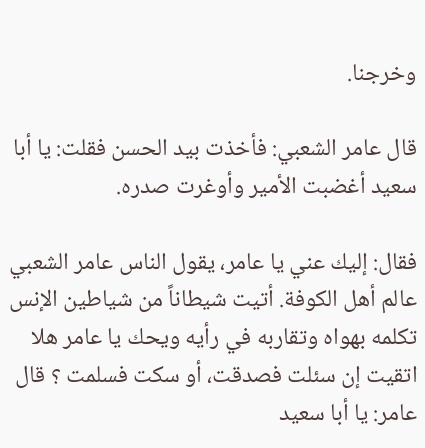وخرجنا.

قال عامر الشعبي: فأخذت بيد الحسن فقلت: يا أبا سعيد أغضبت الأمير وأوغرت صدره.

فقال: إليك عني يا عامر، يقول الناس عامر الشعبي عالم أهل الكوفة. أتيت شيطاناً من شياطين الإنس تكلمه بهواه وتقاربه في رأيه ويحك يا عامر هلا اتقيت إن سئلت فصدقت، أو سكت فسلمت ؟ قال عامر: يا أبا سعيد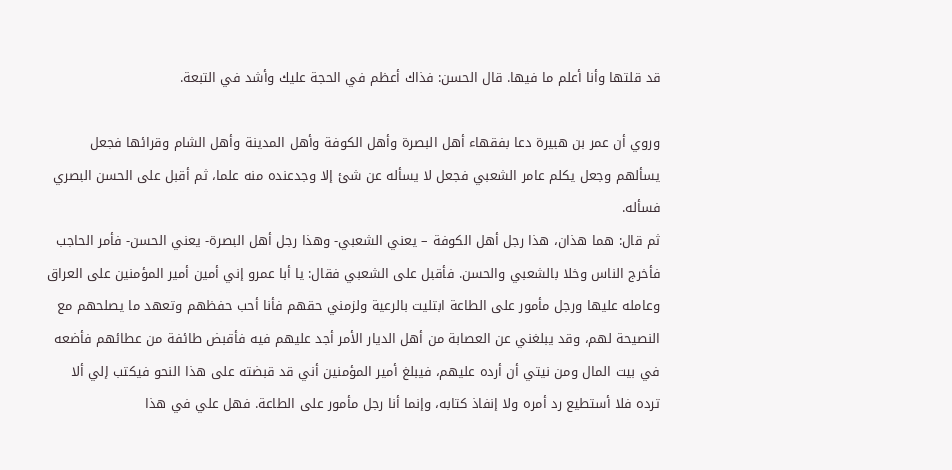قد قلتها وأنا أعلم ما فيها. قال الحسن: فذاك أعظم في الحجة عليك وأشد في التبعة.

وروي أن عمر بن هبيرة دعا بفقهاء أهل البصرة وأهل الكوفة وأهل المدينة وأهل الشام وقرائها فجعل يسألهم وجعل يكلم عامر الشعبي فجعل لا يسأله عن شئ إلا وجدعنده منه علما، ثم أقبل على الحسن البصري فسأله.
ثم قال: هما هذان، هذا رجل أهل الكوفة – يعني الشعبي- وهذا رجل أهل البصرة- يعني الحسن- فأمر الحاجب فأخرج الناس وخلا بالشعبي والحسن. فأقبل على الشعبي فقال: يا أبا عمرو إني أمين أمير المؤمنين على العراق وعامله عليها ورجل مأمور على الطاعة ابتليت بالرعية ولزمني حقهم فأنا أحب حفظهم وتعهد ما يصلحهم مع النصيحة لهم، وقد يبلغني عن العصابة من أهل الديار الأمر أجد عليهم فيه فأقبض طائفة من عطائهم فأضعه في بيت المال ومن نيتي أن أرده عليهم، فيبلغ أمير المؤمنين أني قد قبضته على هذا النحو فيكتب إلي ألا ترده فلا أستطيع رد أمره ولا إنفاذ كتابه، وإنما أنا رجل مأمور على الطاعة. فهل علي في هذا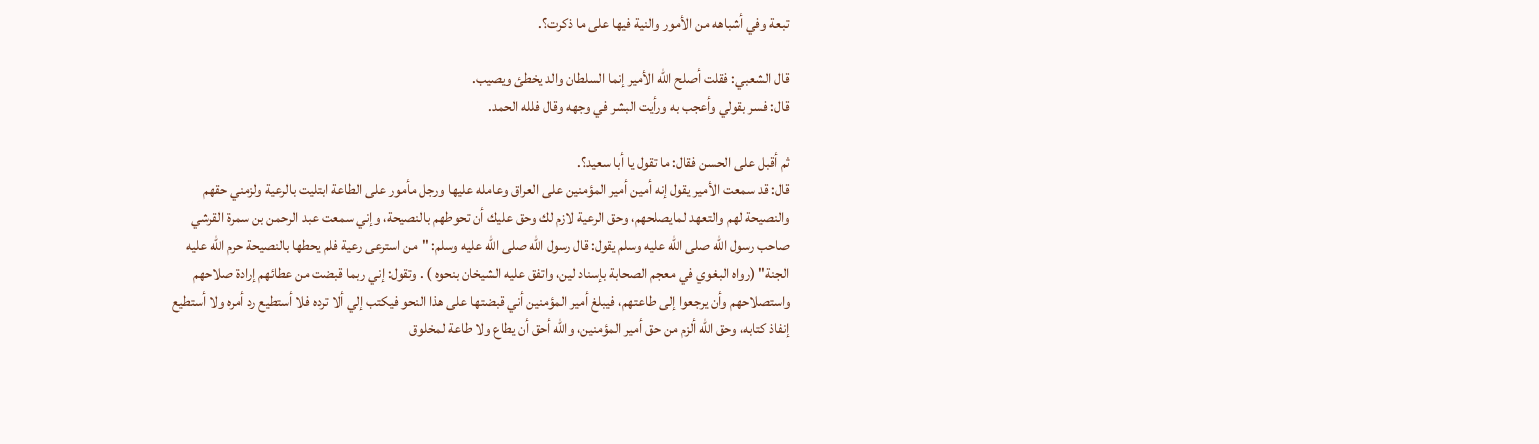تبعة وفي أشباهه من الأمور والنية فيها على ما ذكرت؟.

قال الشعبي: فقلت أصلح الله الأمير إنما السلطان والد يخطئ ويصيب.
قال: فسر بقولي وأعجب به ورأيت البشر في وجهه وقال فلله الحمد.

ثم أقبل على الحسن فقال: ما تقول يا أبا سعيد؟.
قال: قد سمعت الأمير يقول إنه أمين أمير المؤمنين على العراق وعامله عليها ورجل مأمور على الطاعة ابتليت بالرعية ولزمني حقهم والنصيحة لهم والتعهد لمايصلحهم، وحق الرعية لازم لك وحق عليك أن تحوطهم بالنصيحة، وإني سمعت عبد الرحمن بن سمرة القرشي صاحب رسول الله صلى الله عليه وسلم يقول: قال رسول الله صلى الله عليه وسلم: "من استرعى رعية فلم يحطها بالنصيحة حرم الله عليه الجنة" (رواه البغوي في معجم الصحابة بإسناد لين، واتفق عليه الشيخان بنحوه ) . وتقول: إني ربما قبضت من عطائهم إرادة صلاحهم واستصلاحهم وأن يرجعوا إلى طاعتهم، فيبلغ أمير المؤمنين أني قبضتها على هذا النحو فيكتب إلي ألا ترده فلا أستطيع رد أمره ولا أستطيع إنفاذ كتابه، وحق الله ألزم من حق أمير المؤمنين، والله أحق أن يطاع ولا طاعة لمخلوق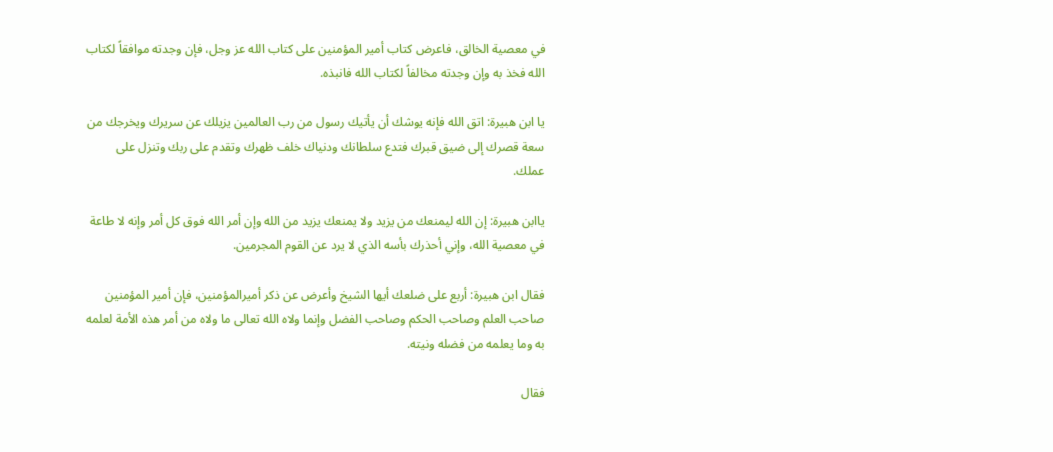في معصية الخالق، فاعرض كتاب أمير المؤمنين على كتاب الله عز وجل، فإن وجدته موافقاً لكتاب الله فخذ به وإن وجدته مخالفاً لكتاب الله فانبذه.

يا ابن هبيرة: اتق الله فإنه يوشك أن يأتيك رسول من رب العالمين يزيلك عن سريرك ويخرجك من سعة قصرك إلى ضيق قبرك فتدع سلطانك ودنياك خلف ظهرك وتقدم على ربك وتنزل على عملك.

ياابن هبيرة: إن الله ليمنعك من يزيد ولا يمنعك يزيد من الله وإن أمر الله فوق كل أمر وإنه لا طاعة في معصية الله، وإني أحذرك بأسه الذي لا يرد عن القوم المجرمين.

فقال ابن هبيرة: أربع على ضلعك أيها الشيخ وأعرض عن ذكر أميرالمؤمنين، فإن أمير المؤمنين صاحب العلم وصاحب الحكم وصاحب الفضل وإنما ولاه الله تعالى ما ولاه من أمر هذه الأمة لعلمه به وما يعلمه من فضله ونيته.

فقال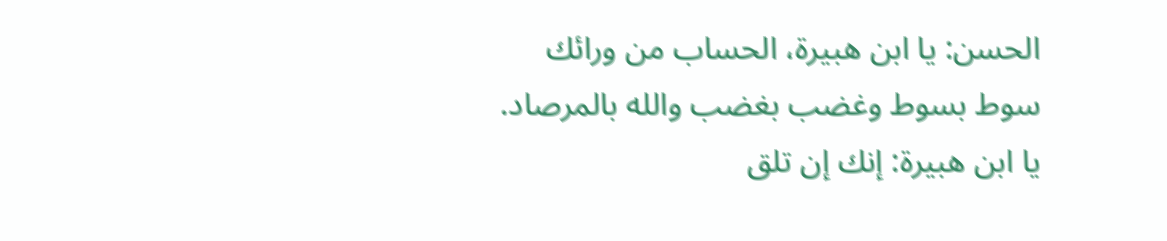الحسن: يا ابن هبيرة، الحساب من ورائك سوط بسوط وغضب بغضب والله بالمرصاد.
يا ابن هبيرة: إنك إن تلق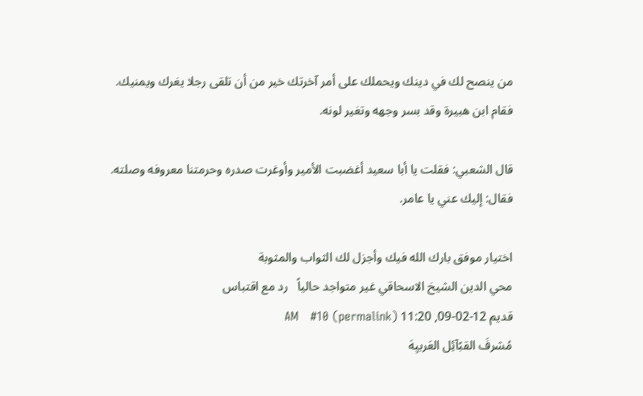من ينصح لك في دينك ويحملك على أمر آخرتك خير من أن تلقى رجلا يغرك ويمنيك.
فقام ابن هبيرة وقد بسر وجهه وتغير لونه.

قال الشعبي: فقلت يا أبا سعيد أغضبت الأمير وأوغرت صدره وحرمتنا معروفه وصلته.
فقال: إليك عني يا عامر.

اختيار موفق بارك الله فيك وأجزل لك الثواب والمثوبة
محي الدين الشيخ الاسحاقي غير متواجد حالياً   رد مع اقتباس
قديم 12-02-09, 11:20 AM   #10 (permalink)
مُشرفَ القبًآئِل العَربيِهَ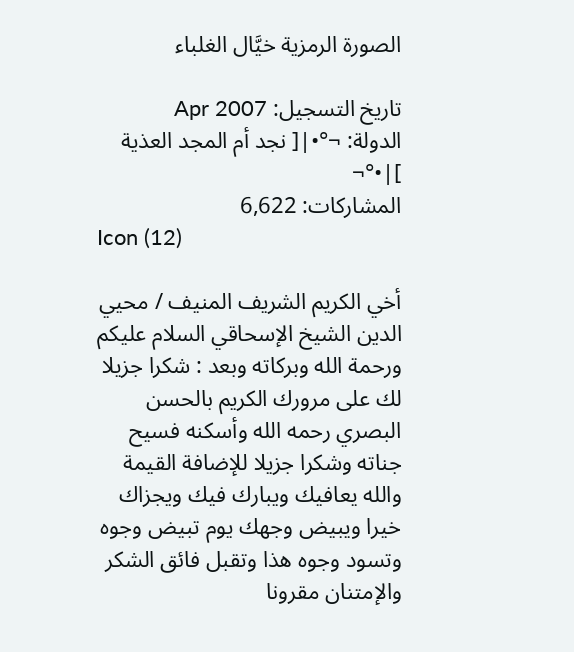الصورة الرمزية خيَّال الغلباء

تاريخ التسجيل: Apr 2007
الدولة: ¬°•|[ نجد أم المجد العذية ]|•°¬
المشاركات: 6,622
Icon (12)

أخي الكريم الشريف المنيف / محيي الدين الشيخ الإسحاقي السلام عليكم ورحمة الله وبركاته وبعد : شكرا جزيلا لك على مرورك الكريم بالحسن البصري رحمه الله وأسكنه فسيح جناته وشكرا جزيلا للإضافة القيمة والله يعافيك ويبارك فيك ويجزاك خيرا ويبيض وجهك يوم تبيض وجوه وتسود وجوه هذا وتقبل فائق الشكر والإمتنان مقرونا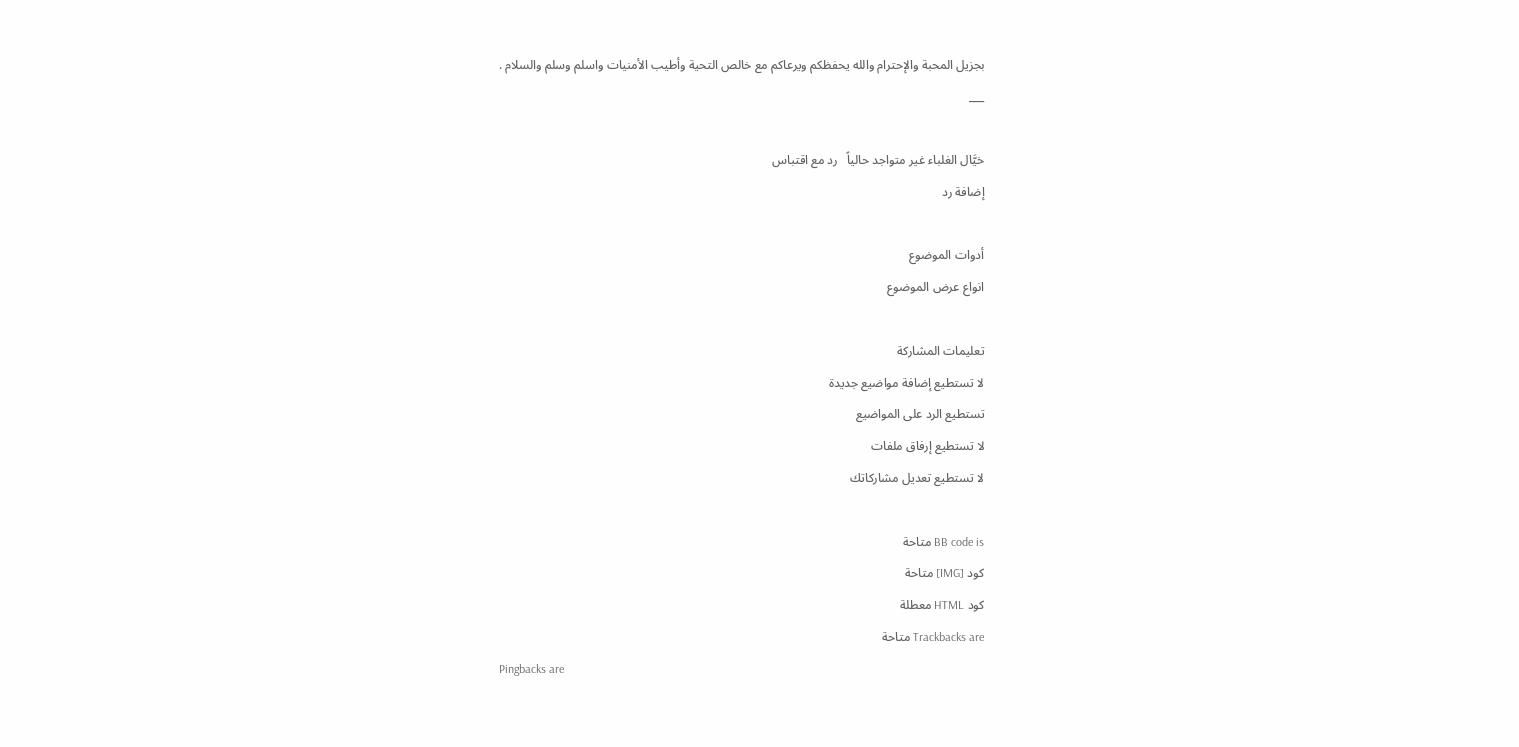بجزيل المحبة والإحترام والله يحفظكم ويرعاكم مع خالص التحية وأطيب الأمنيات واسلم وسلم والسلام .
___

خيَّال الغلباء غير متواجد حالياً   رد مع اقتباس
إضافة رد

أدوات الموضوع
انواع عرض الموضوع

تعليمات المشاركة
لا تستطيع إضافة مواضيع جديدة
تستطيع الرد على المواضيع
لا تستطيع إرفاق ملفات
لا تستطيع تعديل مشاركاتك

BB code is متاحة
كود [IMG] متاحة
كود HTML معطلة
Trackbacks are متاحة
Pingbacks are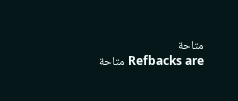متاحة
Refbacks are متاحة